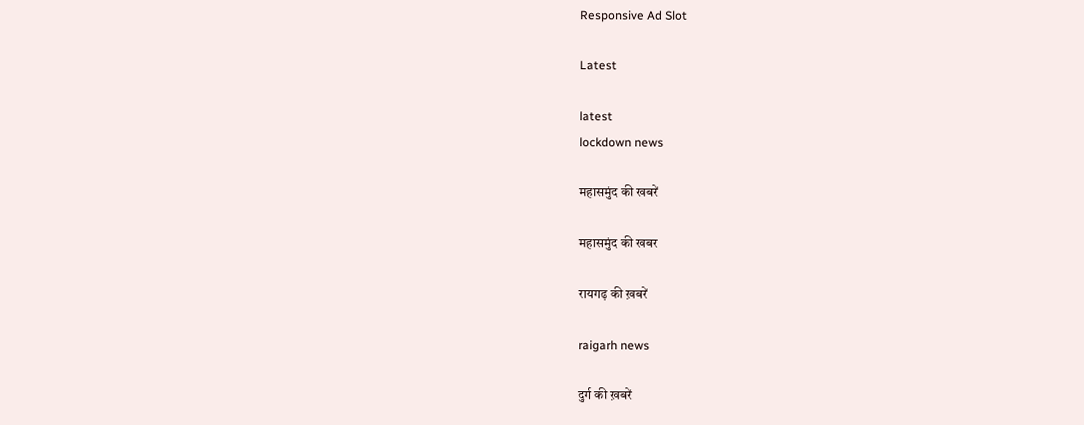Responsive Ad Slot

Latest

latest
lockdown news

महासमुंद की खबरें

महासमुंद की खबर

रायगढ़ की ख़बरें

raigarh news

दुर्ग की ख़बरें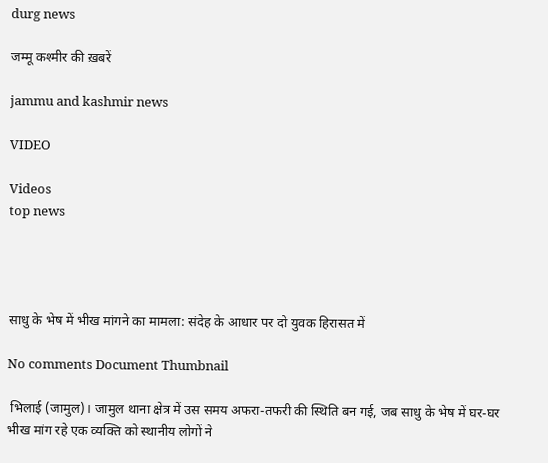durg news

जम्मू कश्मीर की ख़बरें

jammu and kashmir news

VIDEO

Videos
top news




साधु के भेष में भीख मांगने का मामला: संदेह के आधार पर दो युवक हिरासत में

No comments Document Thumbnail

 भिलाई (जामुल)। जामुल थाना क्षेत्र में उस समय अफरा-तफरी की स्थिति बन गई, जब साधु के भेष में घर-घर भीख मांग रहे एक व्यक्ति को स्थानीय लोगों ने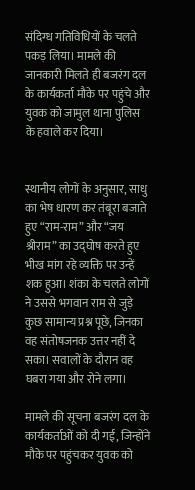संदिग्ध गतिविधियों के चलते पकड़ लिया। मामले की जानकारी मिलते ही बजरंग दल के कार्यकर्ता मौके पर पहुंचे और युवक को जामुल थाना पुलिस के हवाले कर दिया।


स्थानीय लोगों के अनुसार, साधु का भेष धारण कर तंबूरा बजाते हुए “राम-राम” और “जय श्रीराम” का उद्घोष करते हुए भीख मांग रहे व्यक्ति पर उन्हें शक हुआ। शंका के चलते लोगों ने उससे भगवान राम से जुड़े कुछ सामान्य प्रश्न पूछे, जिनका वह संतोषजनक उत्तर नहीं दे सका। सवालों के दौरान वह घबरा गया और रोने लगा।

मामले की सूचना बजरंग दल के कार्यकर्ताओं को दी गई, जिन्होंने मौके पर पहुंचकर युवक को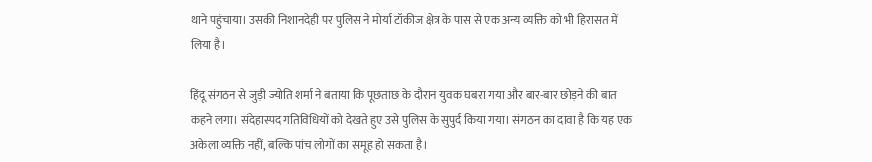थाने पहुंचाया। उसकी निशानदेही पर पुलिस ने मोर्या टॉकीज क्षेत्र के पास से एक अन्य व्यक्ति को भी हिरासत में लिया है।

हिंदू संगठन से जुड़ी ज्योति शर्मा ने बताया कि पूछताछ के दौरान युवक घबरा गया और बार-बार छोड़ने की बात कहने लगा। संदेहास्पद गतिविधियों को देखते हुए उसे पुलिस के सुपुर्द किया गया। संगठन का दावा है कि यह एक अकेला व्यक्ति नहीं, बल्कि पांच लोगों का समूह हो सकता है।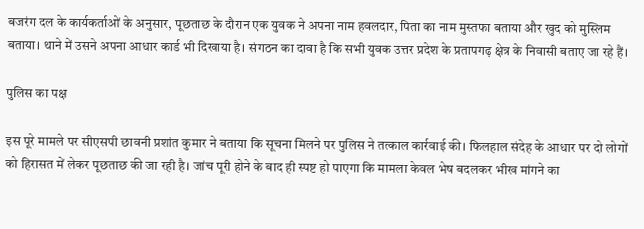बजरंग दल के कार्यकर्ताओं के अनुसार, पूछताछ के दौरान एक युवक ने अपना नाम हवलदार, पिता का नाम मुस्तफा बताया और खुद को मुस्लिम बताया। थाने में उसने अपना आधार कार्ड भी दिखाया है। संगठन का दावा है कि सभी युवक उत्तर प्रदेश के प्रतापगढ़ क्षेत्र के निवासी बताए जा रहे हैं।

पुलिस का पक्ष

इस पूरे मामले पर सीएसपी छावनी प्रशांत कुमार ने बताया कि सूचना मिलने पर पुलिस ने तत्काल कार्रवाई की। फिलहाल संदेह के आधार पर दो लोगों को हिरासत में लेकर पूछताछ की जा रही है। जांच पूरी होने के बाद ही स्पष्ट हो पाएगा कि मामला केवल भेष बदलकर भीख मांगने का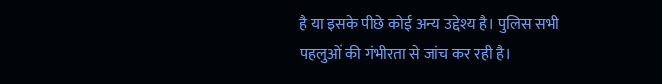है या इसके पीछे कोई अन्य उद्देश्य है। पुलिस सभी पहलुओं की गंभीरता से जांच कर रही है।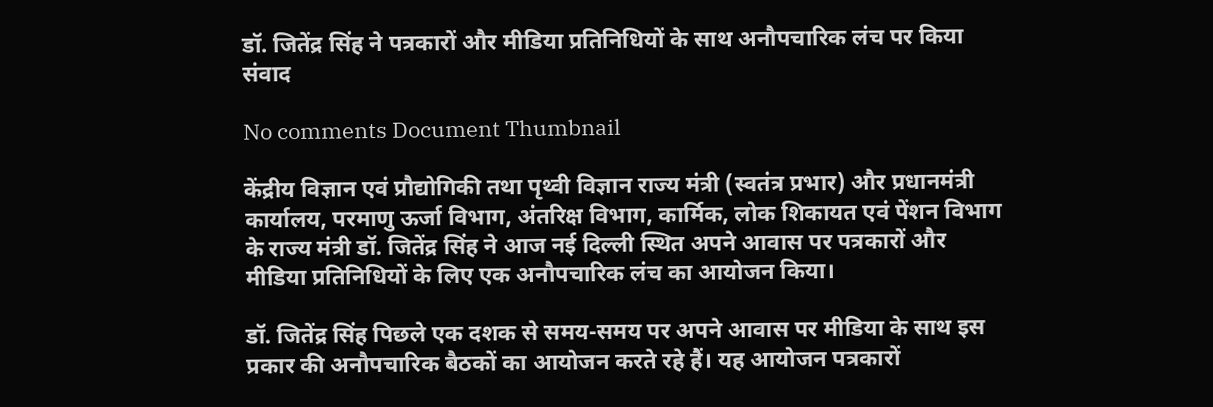डॉ. जितेंद्र सिंह ने पत्रकारों और मीडिया प्रतिनिधियों के साथ अनौपचारिक लंच पर किया संवाद

No comments Document Thumbnail

केंद्रीय विज्ञान एवं प्रौद्योगिकी तथा पृथ्वी विज्ञान राज्य मंत्री (स्वतंत्र प्रभार) और प्रधानमंत्री कार्यालय, परमाणु ऊर्जा विभाग, अंतरिक्ष विभाग, कार्मिक, लोक शिकायत एवं पेंशन विभाग के राज्य मंत्री डॉ. जितेंद्र सिंह ने आज नई दिल्ली स्थित अपने आवास पर पत्रकारों और मीडिया प्रतिनिधियों के लिए एक अनौपचारिक लंच का आयोजन किया।

डॉ. जितेंद्र सिंह पिछले एक दशक से समय-समय पर अपने आवास पर मीडिया के साथ इस प्रकार की अनौपचारिक बैठकों का आयोजन करते रहे हैं। यह आयोजन पत्रकारों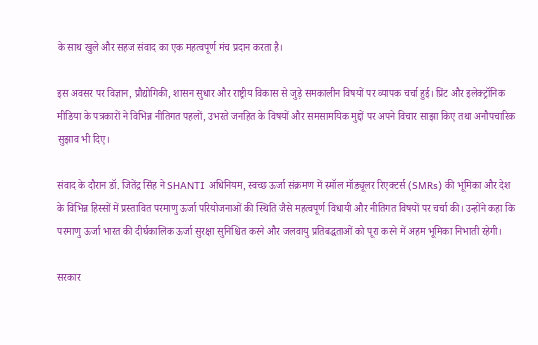के साथ खुले और सहज संवाद का एक महत्वपूर्ण मंच प्रदान करता है।

इस अवसर पर विज्ञान, प्रौद्योगिकी, शासन सुधार और राष्ट्रीय विकास से जुड़े समकालीन विषयों पर व्यापक चर्चा हुई। प्रिंट और इलेक्ट्रॉनिक मीडिया के पत्रकारों ने विभिन्न नीतिगत पहलों, उभरते जनहित के विषयों और समसामयिक मुद्दों पर अपने विचार साझा किए तथा अनौपचारिक सुझाव भी दिए।

संवाद के दौरान डॉ. जितेंद्र सिंह ने SHANTI अधिनियम, स्वच्छ ऊर्जा संक्रमण में स्मॉल मॉड्यूलर रिएक्टर्स (SMRs) की भूमिका और देश के विभिन्न हिस्सों में प्रस्तावित परमाणु ऊर्जा परियोजनाओं की स्थिति जैसे महत्वपूर्ण विधायी और नीतिगत विषयों पर चर्चा की। उन्होंने कहा कि परमाणु ऊर्जा भारत की दीर्घकालिक ऊर्जा सुरक्षा सुनिश्चित करने और जलवायु प्रतिबद्धताओं को पूरा करने में अहम भूमिका निभाती रहेगी।

सरकार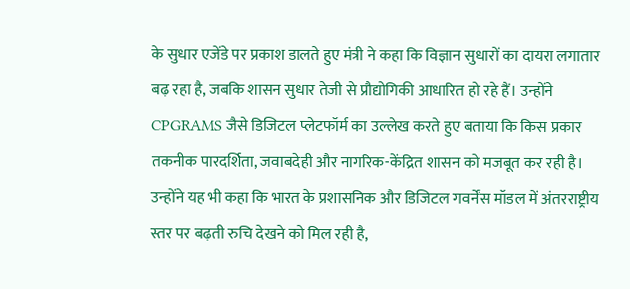के सुधार एजेंडे पर प्रकाश डालते हुए मंत्री ने कहा कि विज्ञान सुधारों का दायरा लगातार बढ़ रहा है, जबकि शासन सुधार तेजी से प्रौद्योगिकी आधारित हो रहे हैं। उन्होंने CPGRAMS जैसे डिजिटल प्लेटफॉर्म का उल्लेख करते हुए बताया कि किस प्रकार तकनीक पारदर्शिता, जवाबदेही और नागरिक-केंद्रित शासन को मजबूत कर रही है। उन्होंने यह भी कहा कि भारत के प्रशासनिक और डिजिटल गवर्नेंस मॉडल में अंतरराष्ट्रीय स्तर पर बढ़ती रुचि देखने को मिल रही है,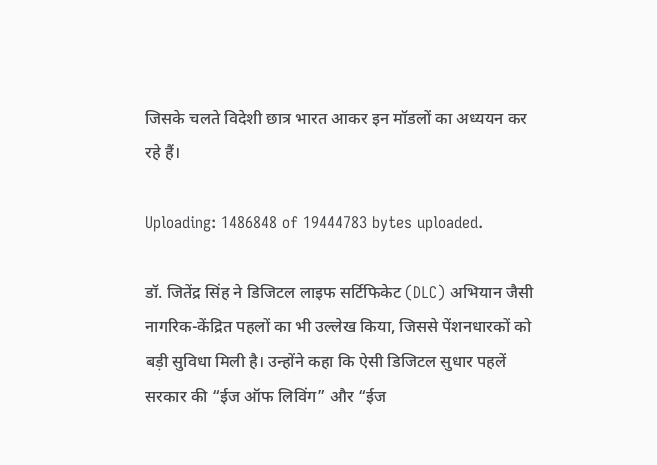जिसके चलते विदेशी छात्र भारत आकर इन मॉडलों का अध्ययन कर रहे हैं।

Uploading: 1486848 of 19444783 bytes uploaded.

डॉ. जितेंद्र सिंह ने डिजिटल लाइफ सर्टिफिकेट (DLC) अभियान जैसी नागरिक-केंद्रित पहलों का भी उल्लेख किया, जिससे पेंशनधारकों को बड़ी सुविधा मिली है। उन्होंने कहा कि ऐसी डिजिटल सुधार पहलें सरकार की “ईज ऑफ लिविंग” और “ईज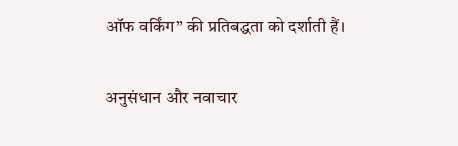ऑफ वर्किंग” की प्रतिबद्धता को दर्शाती हैं।

अनुसंधान और नवाचार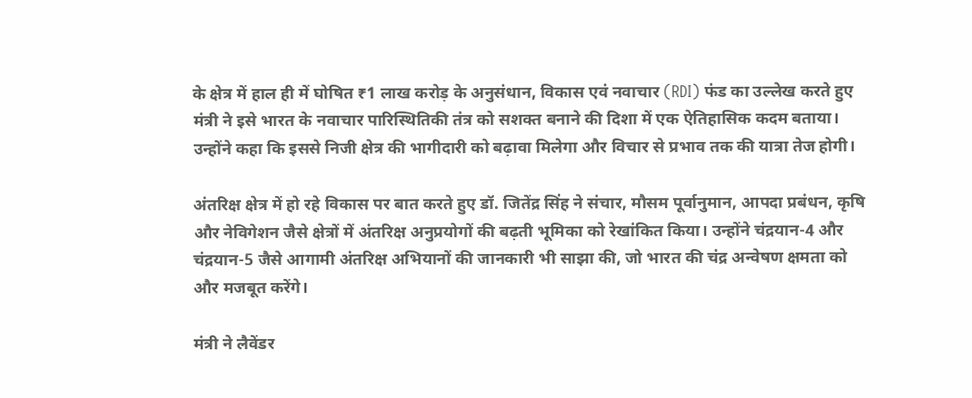के क्षेत्र में हाल ही में घोषित ₹1 लाख करोड़ के अनुसंधान, विकास एवं नवाचार (RDI) फंड का उल्लेख करते हुए मंत्री ने इसे भारत के नवाचार पारिस्थितिकी तंत्र को सशक्त बनाने की दिशा में एक ऐतिहासिक कदम बताया। उन्होंने कहा कि इससे निजी क्षेत्र की भागीदारी को बढ़ावा मिलेगा और विचार से प्रभाव तक की यात्रा तेज होगी।

अंतरिक्ष क्षेत्र में हो रहे विकास पर बात करते हुए डॉ. जितेंद्र सिंह ने संचार, मौसम पूर्वानुमान, आपदा प्रबंधन, कृषि और नेविगेशन जैसे क्षेत्रों में अंतरिक्ष अनुप्रयोगों की बढ़ती भूमिका को रेखांकित किया। उन्होंने चंद्रयान-4 और चंद्रयान-5 जैसे आगामी अंतरिक्ष अभियानों की जानकारी भी साझा की, जो भारत की चंद्र अन्वेषण क्षमता को और मजबूत करेंगे।

मंत्री ने लैवेंडर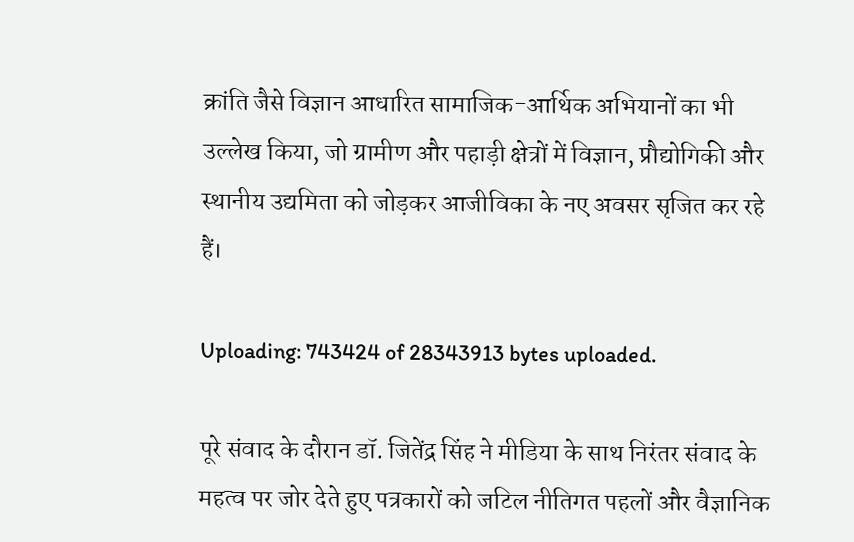क्रांति जैसे विज्ञान आधारित सामाजिक-आर्थिक अभियानों का भी उल्लेख किया, जो ग्रामीण और पहाड़ी क्षेत्रों में विज्ञान, प्रौद्योगिकी और स्थानीय उद्यमिता को जोड़कर आजीविका के नए अवसर सृजित कर रहे हैं।

Uploading: 743424 of 28343913 bytes uploaded.

पूरे संवाद के दौरान डॉ. जितेंद्र सिंह ने मीडिया के साथ निरंतर संवाद के महत्व पर जोर देते हुए पत्रकारों को जटिल नीतिगत पहलों और वैज्ञानिक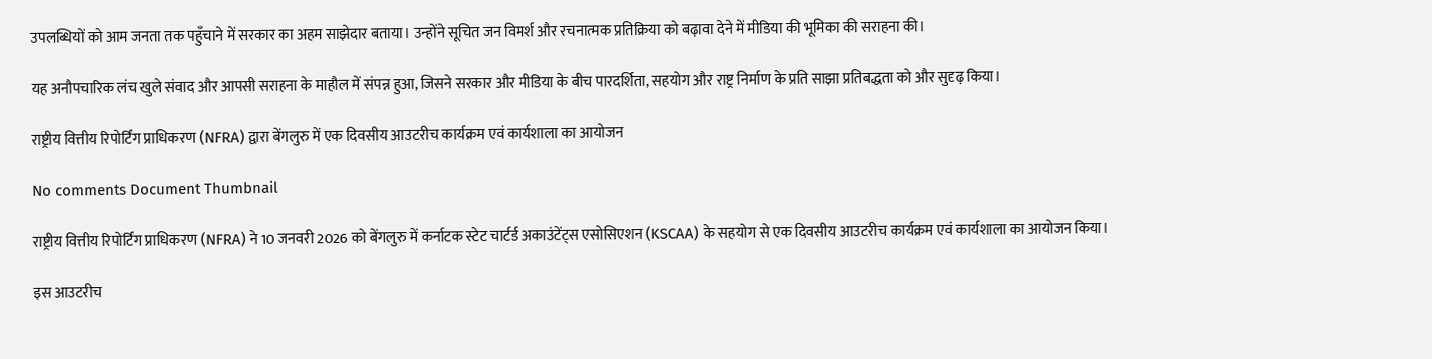उपलब्धियों को आम जनता तक पहुँचाने में सरकार का अहम साझेदार बताया। उन्होंने सूचित जन विमर्श और रचनात्मक प्रतिक्रिया को बढ़ावा देने में मीडिया की भूमिका की सराहना की।

यह अनौपचारिक लंच खुले संवाद और आपसी सराहना के माहौल में संपन्न हुआ, जिसने सरकार और मीडिया के बीच पारदर्शिता, सहयोग और राष्ट्र निर्माण के प्रति साझा प्रतिबद्धता को और सुदृढ़ किया।

राष्ट्रीय वित्तीय रिपोर्टिंग प्राधिकरण (NFRA) द्वारा बेंगलुरु में एक दिवसीय आउटरीच कार्यक्रम एवं कार्यशाला का आयोजन

No comments Document Thumbnail

राष्ट्रीय वित्तीय रिपोर्टिंग प्राधिकरण (NFRA) ने 10 जनवरी 2026 को बेंगलुरु में कर्नाटक स्टेट चार्टर्ड अकाउंटेंट्स एसोसिएशन (KSCAA) के सहयोग से एक दिवसीय आउटरीच कार्यक्रम एवं कार्यशाला का आयोजन किया।

इस आउटरीच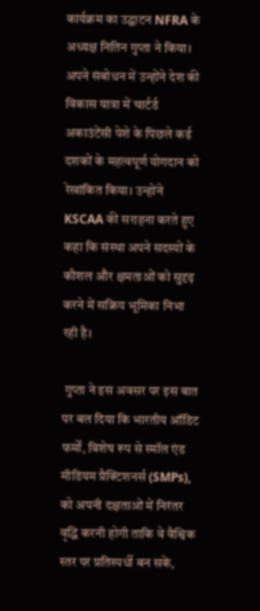कार्यक्रम का उद्घाटन NFRA के अध्यक्ष नितिन गुप्ता ने किया। अपने संबोधन में उन्होंने देश की विकास यात्रा में चार्टर्ड अकाउंटेंसी पेशे के पिछले कई दशकों के महत्वपूर्ण योगदान को रेखांकित किया। उन्होंने KSCAA की सराहना करते हुए कहा कि संस्था अपने सदस्यों के कौशल और क्षमताओं को सुदृढ़ करने में सक्रिय भूमिका निभा रही है।

 गुप्ता ने इस अवसर पर इस बात पर बल दिया कि भारतीय ऑडिट फर्मों, विशेष रूप से स्मॉल एंड मीडियम प्रैक्टिशनर्स (SMPs), को अपनी दक्षताओं में निरंतर वृद्धि करनी होगी ताकि वे वैश्विक स्तर पर प्रतिस्पर्धी बन सकें,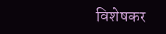विशेषकर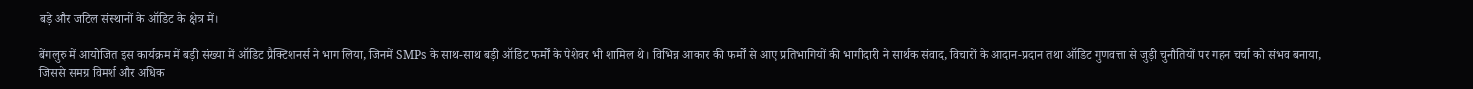बड़े और जटिल संस्थानों के ऑडिट के क्षेत्र में।

बेंगलुरु में आयोजित इस कार्यक्रम में बड़ी संख्या में ऑडिट प्रैक्टिशनर्स ने भाग लिया, जिनमें SMPs के साथ-साथ बड़ी ऑडिट फर्मों के पेशेवर भी शामिल थे। विभिन्न आकार की फर्मों से आए प्रतिभागियों की भागीदारी ने सार्थक संवाद, विचारों के आदान-प्रदान तथा ऑडिट गुणवत्ता से जुड़ी चुनौतियों पर गहन चर्चा को संभव बनाया, जिससे समग्र विमर्श और अधिक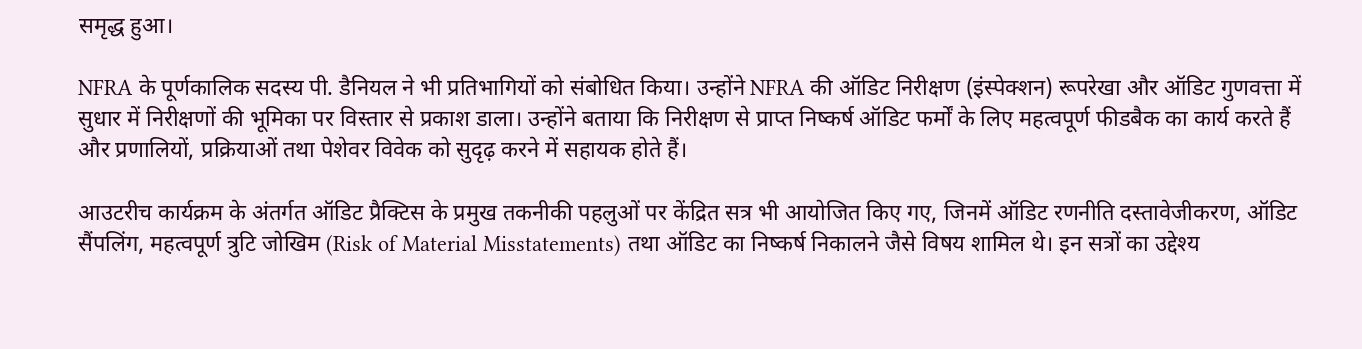समृद्ध हुआ।

NFRA के पूर्णकालिक सदस्य पी. डैनियल ने भी प्रतिभागियों को संबोधित किया। उन्होंने NFRA की ऑडिट निरीक्षण (इंस्पेक्शन) रूपरेखा और ऑडिट गुणवत्ता में सुधार में निरीक्षणों की भूमिका पर विस्तार से प्रकाश डाला। उन्होंने बताया कि निरीक्षण से प्राप्त निष्कर्ष ऑडिट फर्मों के लिए महत्वपूर्ण फीडबैक का कार्य करते हैं और प्रणालियों, प्रक्रियाओं तथा पेशेवर विवेक को सुदृढ़ करने में सहायक होते हैं।

आउटरीच कार्यक्रम के अंतर्गत ऑडिट प्रैक्टिस के प्रमुख तकनीकी पहलुओं पर केंद्रित सत्र भी आयोजित किए गए, जिनमें ऑडिट रणनीति दस्तावेजीकरण, ऑडिट सैंपलिंग, महत्वपूर्ण त्रुटि जोखिम (Risk of Material Misstatements) तथा ऑडिट का निष्कर्ष निकालने जैसे विषय शामिल थे। इन सत्रों का उद्देश्य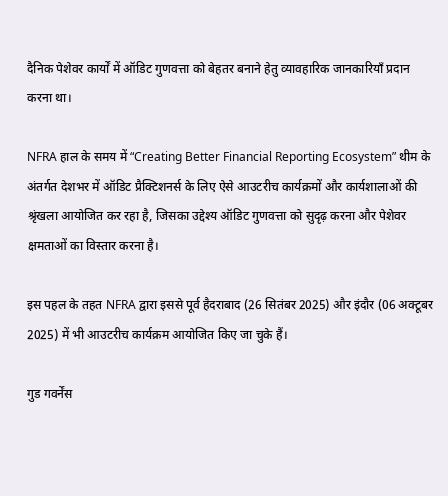दैनिक पेशेवर कार्यों में ऑडिट गुणवत्ता को बेहतर बनाने हेतु व्यावहारिक जानकारियाँ प्रदान करना था।

NFRA हाल के समय में “Creating Better Financial Reporting Ecosystem” थीम के अंतर्गत देशभर में ऑडिट प्रैक्टिशनर्स के लिए ऐसे आउटरीच कार्यक्रमों और कार्यशालाओं की श्रृंखला आयोजित कर रहा है, जिसका उद्देश्य ऑडिट गुणवत्ता को सुदृढ़ करना और पेशेवर क्षमताओं का विस्तार करना है।

इस पहल के तहत NFRA द्वारा इससे पूर्व हैदराबाद (26 सितंबर 2025) और इंदौर (06 अक्टूबर 2025) में भी आउटरीच कार्यक्रम आयोजित किए जा चुके हैं।

गुड गवर्नेंस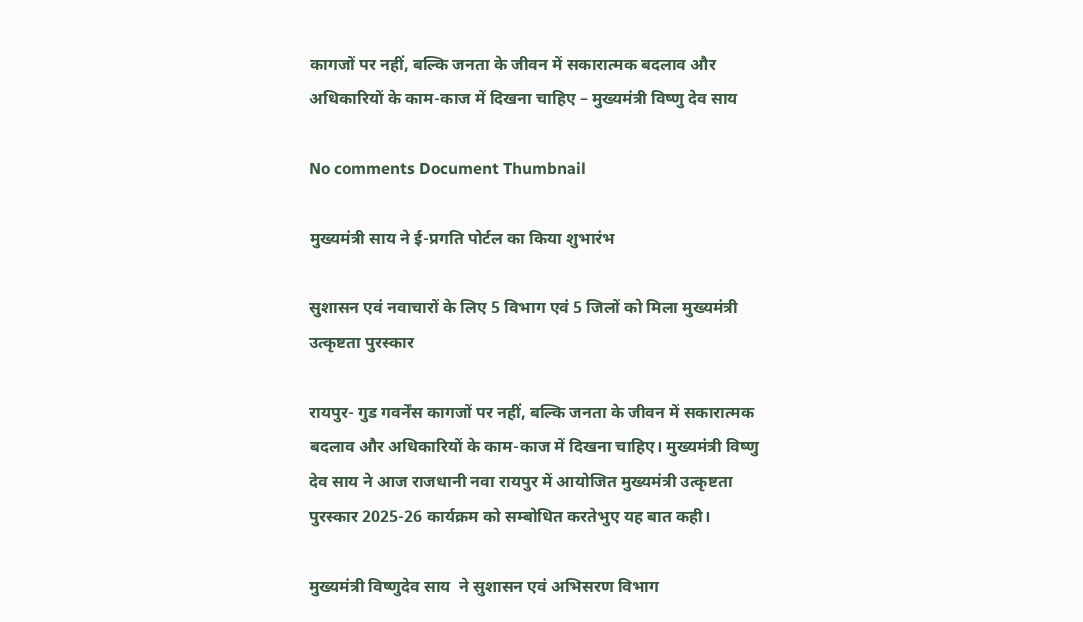कागजों पर नहीं, बल्कि जनता के जीवन में सकारात्मक बदलाव और अधिकारियों के काम-काज में दिखना चाहिए – मुख्यमंत्री विष्णु देव साय

No comments Document Thumbnail

मुख्यमंत्री साय ने ई-प्रगति पोर्टल का किया शुभारंभ

सुशासन एवं नवाचारों के लिए 5 विभाग एवं 5 जिलों को मिला मुख्यमंत्री उत्कृष्टता पुरस्कार

रायपुर- गुड गवर्नेंस कागजों पर नहीं, बल्कि जनता के जीवन में सकारात्मक बदलाव और अधिकारियों के काम-काज में दिखना चाहिए। मुख्यमंत्री विष्णु देव साय ने आज राजधानी नवा रायपुर में आयोजित मुख्यमंत्री उत्कृष्टता पुरस्कार 2025-26 कार्यक्रम को सम्बोधित करतेभुए यह बात कही।

मुख्यमंत्री विष्णुदेव साय  ने सुशासन एवं अभिसरण विभाग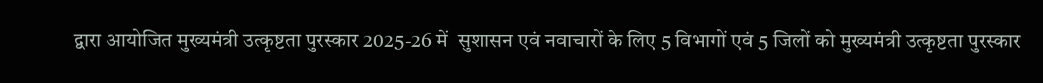द्वारा आयोजित मुख्यमंत्री उत्कृष्टता पुरस्कार 2025-26 में  सुशासन एवं नवाचारों के लिए 5 विभागों एवं 5 जिलों को मुख्यमंत्री उत्कृष्टता पुरस्कार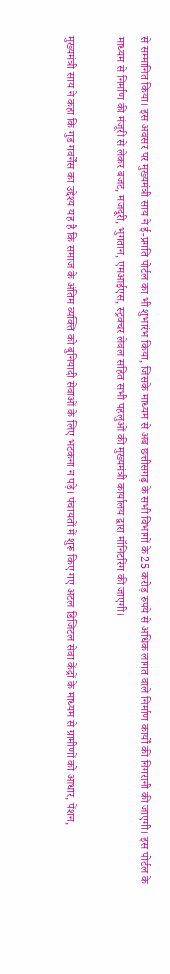से सम्मानित किया। इस अवसर पर मुख्यमंत्री साय ने ई-प्रगति पोर्टल का भी शुभारंभ किया, जिसके माध्यम से अब छत्तीसगढ़ के सभी विभागों के 25 करोड़ रुपये से अधिक लागत वाले निर्माण कार्यों की निगरानी की जाएगी। इस पोर्टल के माध्यम से निर्माण की मंजूरी से लेकर बजट, मजदूरी, भुगतान, एमआईएस, स्ट्रक्चर लेवल सहित सभी पहलुओं की मुख्यमंत्री कार्यालय द्वारा मॉनिटरिंग की जाएगी।

मुख्यमंत्री साय ने कहा कि गुड गवर्नेंस का उद्देश्य यह है कि समाज के अंतिम व्यक्ति को बुनियादी सेवाओं के लिए भटकना न पड़े। पंचायतों में शुरू किए गए अटल डिजिटल सेवा केंद्रों के माध्यम से ग्रामीणों को आधार, पेंशन,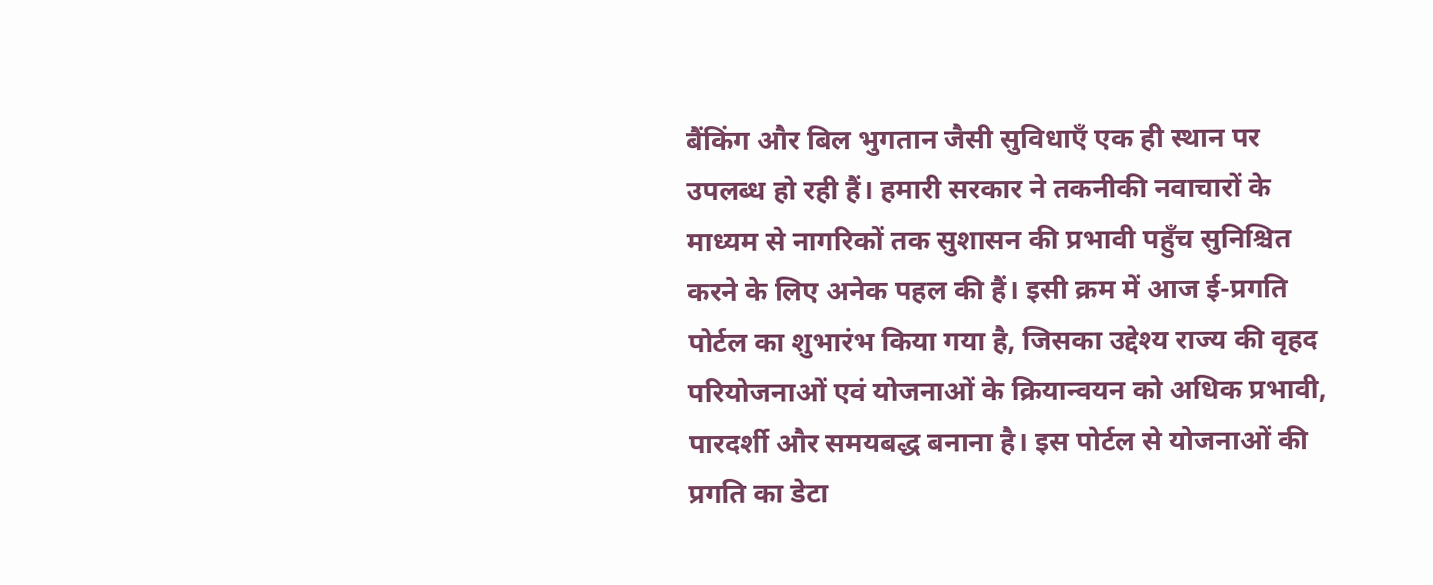बैंकिंग और बिल भुगतान जैसी सुविधाएँ एक ही स्थान पर उपलब्ध हो रही हैं। हमारी सरकार ने तकनीकी नवाचारों के माध्यम से नागरिकों तक सुशासन की प्रभावी पहुँच सुनिश्चित करने के लिए अनेक पहल की हैं। इसी क्रम में आज ई-प्रगति पोर्टल का शुभारंभ किया गया है, जिसका उद्देश्य राज्य की वृहद परियोजनाओं एवं योजनाओं के क्रियान्वयन को अधिक प्रभावी, पारदर्शी और समयबद्ध बनाना है। इस पोर्टल से योजनाओं की प्रगति का डेटा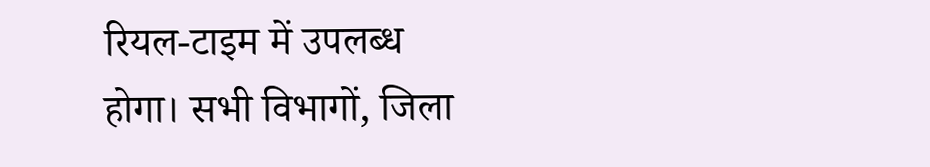रियल-टाइम में उपलब्ध होगा। सभी विभागों, जिला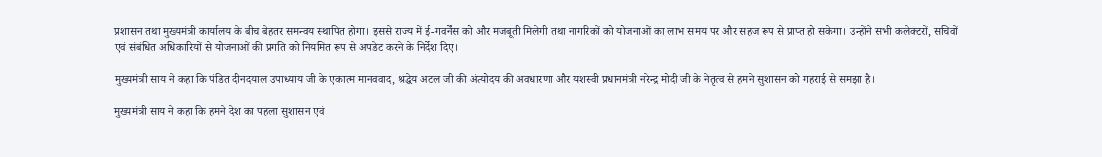प्रशासन तथा मुख्यमंत्री कार्यालय के बीच बेहतर समन्वय स्थापित होगा। इससे राज्य में ई-गवर्नेंस को और मजबूती मिलेगी तथा नागरिकों को योजनाओं का लाभ समय पर और सहज रूप से प्राप्त हो सकेगा। उन्होंने सभी कलेक्टरों, सचिवों एवं संबंधित अधिकारियों से योजनाओं की प्रगति को नियमित रूप से अपडेट करने के निर्देश दिए।

मुख्यमंत्री साय ने कहा कि पंडित दीनदयाल उपाध्याय जी के एकात्म मानववाद, श्रद्धेय अटल जी की अंत्योदय की अवधारणा और यशस्वी प्रधानमंत्री नरेन्द्र मोदी जी के नेतृत्व से हमने सुशासन को गहराई से समझा है।

मुख्यमंत्री साय ने कहा कि हमने देश का पहला सुशासन एवं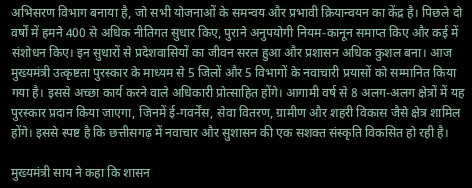अभिसरण विभाग बनाया है, जो सभी योजनाओं के समन्वय और प्रभावी क्रियान्वयन का केंद्र है। पिछले दो वर्षों में हमने 400 से अधिक नीतिगत सुधार किए, पुराने अनुपयोगी नियम-कानून समाप्त किए और कई में संशोधन किए। इन सुधारों से प्रदेशवासियों का जीवन सरल हुआ और प्रशासन अधिक कुशल बना। आज मुख्यमंत्री उत्कृष्टता पुरस्कार के माध्यम से 5 जिलों और 5 विभागों के नवाचारी प्रयासों को सम्मानित किया गया है। इससे अच्छा कार्य करने वाले अधिकारी प्रोत्साहित होंगे। आगामी वर्ष से 8 अलग-अलग क्षेत्रों में यह पुरस्कार प्रदान किया जाएगा, जिनमें ई-गवर्नेंस, सेवा वितरण, ग्रामीण और शहरी विकास जैसे क्षेत्र शामिल होंगे। इससे स्पष्ट है कि छत्तीसगढ़ में नवाचार और सुशासन की एक सशक्त संस्कृति विकसित हो रही है।

मुख्यमंत्री साय ने कहा कि शासन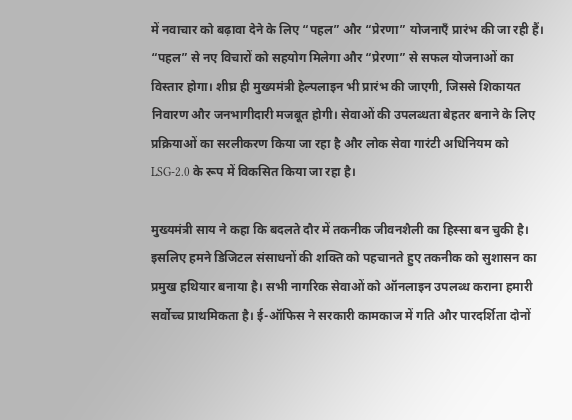में नवाचार को बढ़ावा देने के लिए “पहल” और “प्रेरणा” योजनाएँ प्रारंभ की जा रही हैं। “पहल” से नए विचारों को सहयोग मिलेगा और “प्रेरणा” से सफल योजनाओं का विस्तार होगा। शीघ्र ही मुख्यमंत्री हेल्पलाइन भी प्रारंभ की जाएगी, जिससे शिकायत निवारण और जनभागीदारी मजबूत होगी। सेवाओं की उपलब्धता बेहतर बनाने के लिए प्रक्रियाओं का सरलीकरण किया जा रहा है और लोक सेवा गारंटी अधिनियम को LSG-2.0 के रूप में विकसित किया जा रहा है।

मुख्यमंत्री साय ने कहा कि बदलते दौर में तकनीक जीवनशैली का हिस्सा बन चुकी है। इसलिए हमने डिजिटल संसाधनों की शक्ति को पहचानते हुए तकनीक को सुशासन का प्रमुख हथियार बनाया है। सभी नागरिक सेवाओं को ऑनलाइन उपलब्ध कराना हमारी सर्वोच्च प्राथमिकता है। ई-ऑफिस ने सरकारी कामकाज में गति और पारदर्शिता दोनों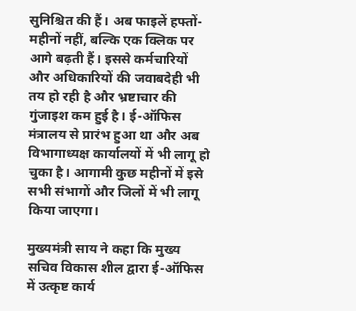सुनिश्चित की हैं। अब फाइलें हफ्तों-महीनों नहीं, बल्कि एक क्लिक पर आगे बढ़ती हैं। इससे कर्मचारियों और अधिकारियों की जवाबदेही भी तय हो रही है और भ्रष्टाचार की गुंजाइश कम हुई है। ई-ऑफिस मंत्रालय से प्रारंभ हुआ था और अब विभागाध्यक्ष कार्यालयों में भी लागू हो चुका है। आगामी कुछ महीनों में इसे सभी संभागों और जिलों में भी लागू किया जाएगा।

मुख्यमंत्री साय ने कहा कि मुख्य सचिव विकास शील द्वारा ई-ऑफिस में उत्कृष्ट कार्य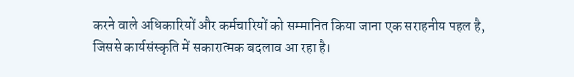करने वाले अधिकारियों और कर्मचारियों को सम्मानित किया जाना एक सराहनीय पहल है, जिससे कार्यसंस्कृति में सकारात्मक बदलाव आ रहा है।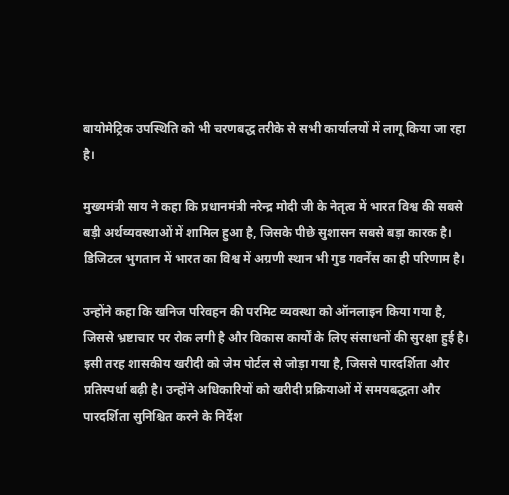बायोमेट्रिक उपस्थिति को भी चरणबद्ध तरीके से सभी कार्यालयों में लागू किया जा रहा है।

मुख्यमंत्री साय ने कहा कि प्रधानमंत्री नरेन्द्र मोदी जी के नेतृत्व में भारत विश्व की सबसे बड़ी अर्थव्यवस्थाओं में शामिल हुआ है, जिसके पीछे सुशासन सबसे बड़ा कारक है। डिजिटल भुगतान में भारत का विश्व में अग्रणी स्थान भी गुड गवर्नेंस का ही परिणाम है।

उन्होंने कहा कि खनिज परिवहन की परमिट व्यवस्था को ऑनलाइन किया गया है, जिससे भ्रष्टाचार पर रोक लगी है और विकास कार्यों के लिए संसाधनों की सुरक्षा हुई है। इसी तरह शासकीय खरीदी को जेम पोर्टल से जोड़ा गया है, जिससे पारदर्शिता और प्रतिस्पर्धा बढ़ी है। उन्होंने अधिकारियों को खरीदी प्रक्रियाओं में समयबद्धता और पारदर्शिता सुनिश्चित करने के निर्देश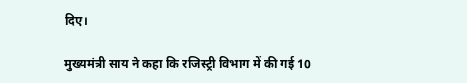दिए।

मुख्यमंत्री साय ने कहा कि रजिस्ट्री विभाग में की गई 10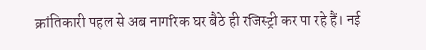क्रांतिकारी पहल से अब नागरिक घर बैठे ही रजिस्ट्री कर पा रहे हैं। नई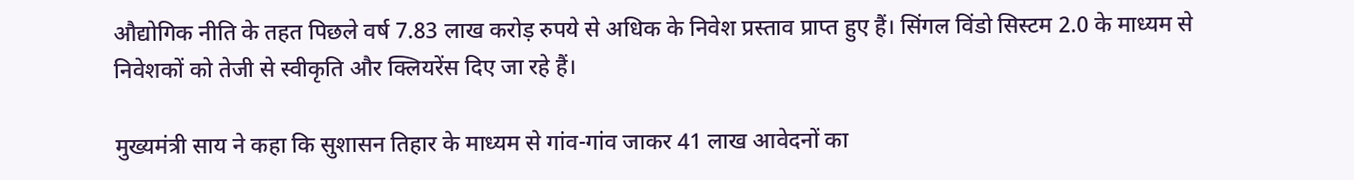औद्योगिक नीति के तहत पिछले वर्ष 7.83 लाख करोड़ रुपये से अधिक के निवेश प्रस्ताव प्राप्त हुए हैं। सिंगल विंडो सिस्टम 2.0 के माध्यम से निवेशकों को तेजी से स्वीकृति और क्लियरेंस दिए जा रहे हैं।

मुख्यमंत्री साय ने कहा कि सुशासन तिहार के माध्यम से गांव-गांव जाकर 41 लाख आवेदनों का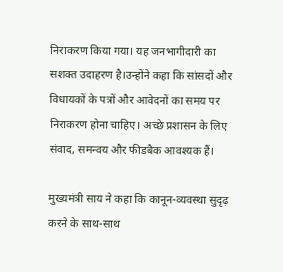निराकरण किया गया। यह जनभागीदारी का सशक्त उदाहरण है।उन्होंने कहा कि सांसदों और विधायकों के पत्रों और आवेदनों का समय पर निराकरण होना चाहिए। अच्छे प्रशासन के लिए संवाद, समन्वय और फीडबैक आवश्यक हैं।

मुख्यमंत्री साय ने कहा कि कानून-व्यवस्था सुदृढ़ करने के साथ-साथ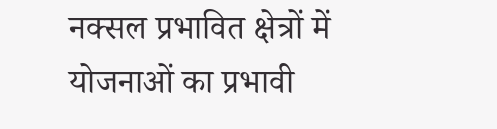नक्सल प्रभावित क्षेत्रों में योजनाओं का प्रभावी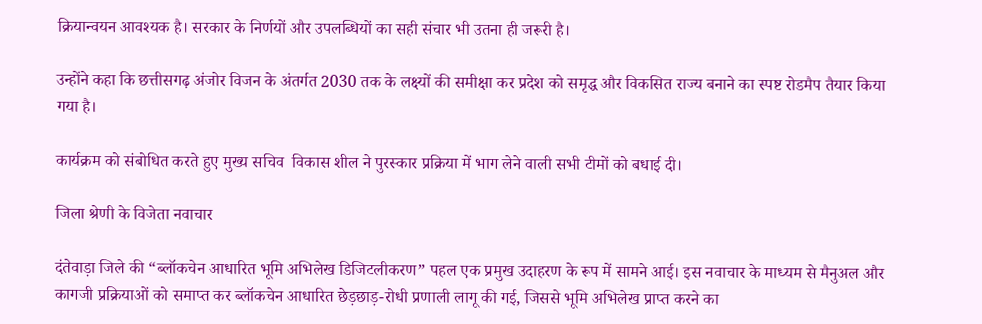क्रियान्वयन आवश्यक है। सरकार के निर्णयों और उपलब्धियों का सही संचार भी उतना ही जरूरी है।

उन्होंने कहा कि छत्तीसगढ़ अंजोर विजन के अंतर्गत 2030 तक के लक्ष्यों की समीक्षा कर प्रदेश को समृद्ध और विकसित राज्य बनाने का स्पष्ट रोडमैप तैयार किया गया है।

कार्यक्रम को संबोधित करते हुए मुख्य सचिव  विकास शील ने पुरस्कार प्रक्रिया में भाग लेने वाली सभी टीमों को बधाई दी।

जिला श्रेणी के विजेता नवाचार

दंतेवाड़ा जिले की “ब्लॉकचेन आधारित भूमि अभिलेख डिजिटलीकरण” पहल एक प्रमुख उदाहरण के रूप में सामने आई। इस नवाचार के माध्यम से मैनुअल और कागजी प्रक्रियाओं को समाप्त कर ब्लॉकचेन आधारित छेड़छाड़-रोधी प्रणाली लागू की गई, जिससे भूमि अभिलेख प्राप्त करने का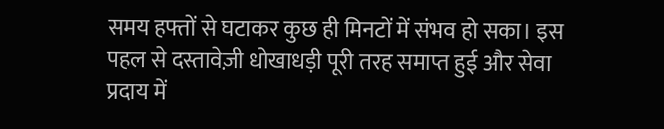समय हफ्तों से घटाकर कुछ ही मिनटों में संभव हो सका। इस पहल से दस्तावेज़ी धोखाधड़ी पूरी तरह समाप्त हुई और सेवा प्रदाय में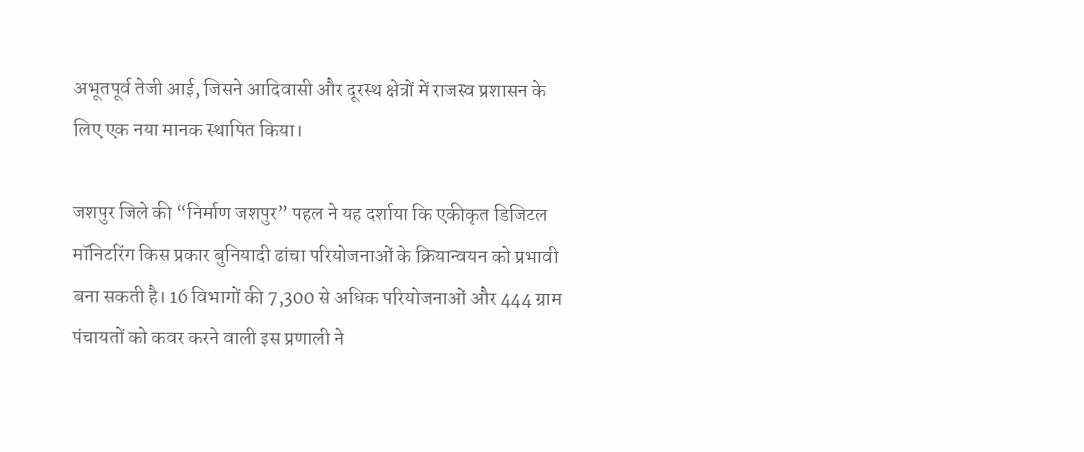अभूतपूर्व तेजी आई, जिसने आदिवासी और दूरस्थ क्षेत्रों में राजस्व प्रशासन के लिए एक नया मानक स्थापित किया।

जशपुर जिले की “निर्माण जशपुर” पहल ने यह दर्शाया कि एकीकृत डिजिटल मॉनिटरिंग किस प्रकार बुनियादी ढांचा परियोजनाओं के क्रियान्वयन को प्रभावी बना सकती है। 16 विभागों की 7,300 से अधिक परियोजनाओं और 444 ग्राम पंचायतों को कवर करने वाली इस प्रणाली ने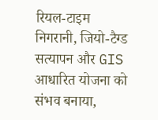रियल-टाइम निगरानी, जियो-टैग्ड सत्यापन और GIS आधारित योजना को संभव बनाया,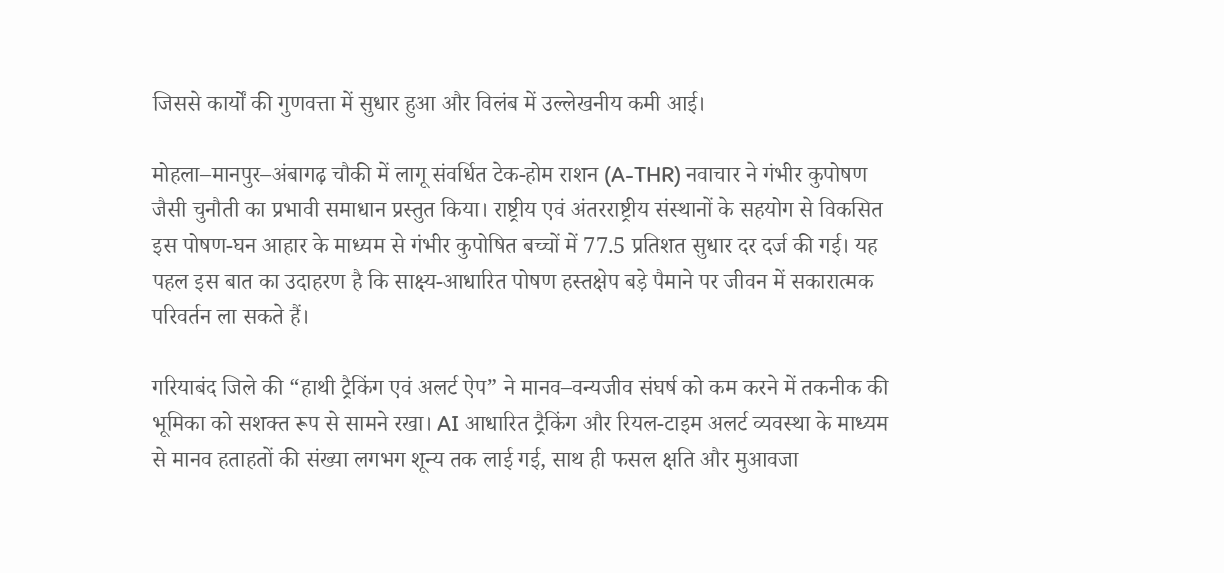जिससे कार्यों की गुणवत्ता में सुधार हुआ और विलंब में उल्लेखनीय कमी आई।

मोहला–मानपुर–अंबागढ़ चौकी में लागू संवर्धित टेक-होम राशन (A-THR) नवाचार ने गंभीर कुपोषण जैसी चुनौती का प्रभावी समाधान प्रस्तुत किया। राष्ट्रीय एवं अंतरराष्ट्रीय संस्थानों के सहयोग से विकसित इस पोषण-घन आहार के माध्यम से गंभीर कुपोषित बच्चों में 77.5 प्रतिशत सुधार दर दर्ज की गई। यह पहल इस बात का उदाहरण है कि साक्ष्य-आधारित पोषण हस्तक्षेप बड़े पैमाने पर जीवन में सकारात्मक परिवर्तन ला सकते हैं।

गरियाबंद जिले की “हाथी ट्रैकिंग एवं अलर्ट ऐप” ने मानव–वन्यजीव संघर्ष को कम करने में तकनीक की भूमिका को सशक्त रूप से सामने रखा। AI आधारित ट्रैकिंग और रियल-टाइम अलर्ट व्यवस्था के माध्यम से मानव हताहतों की संख्या लगभग शून्य तक लाई गई, साथ ही फसल क्षति और मुआवजा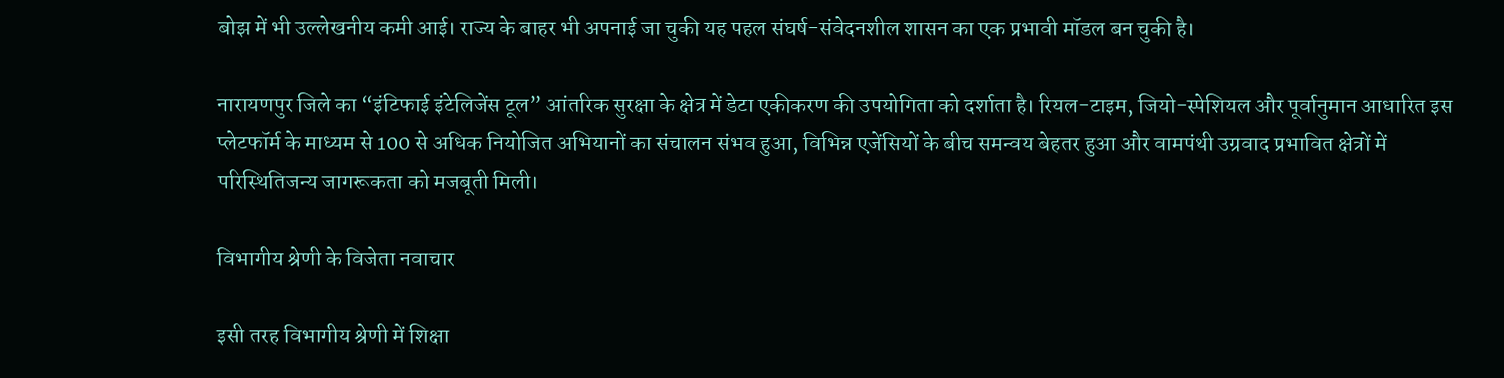बोझ में भी उल्लेखनीय कमी आई। राज्य के बाहर भी अपनाई जा चुकी यह पहल संघर्ष-संवेदनशील शासन का एक प्रभावी मॉडल बन चुकी है।

नारायणपुर जिले का “इंटिफाई इंटेलिजेंस टूल” आंतरिक सुरक्षा के क्षेत्र में डेटा एकीकरण की उपयोगिता को दर्शाता है। रियल-टाइम, जियो-स्पेशियल और पूर्वानुमान आधारित इस प्लेटफॉर्म के माध्यम से 100 से अधिक नियोजित अभियानों का संचालन संभव हुआ, विभिन्न एजेंसियों के बीच समन्वय बेहतर हुआ और वामपंथी उग्रवाद प्रभावित क्षेत्रों में परिस्थितिजन्य जागरूकता को मजबूती मिली।

विभागीय श्रेणी के विजेता नवाचार

इसी तरह विभागीय श्रेणी में शिक्षा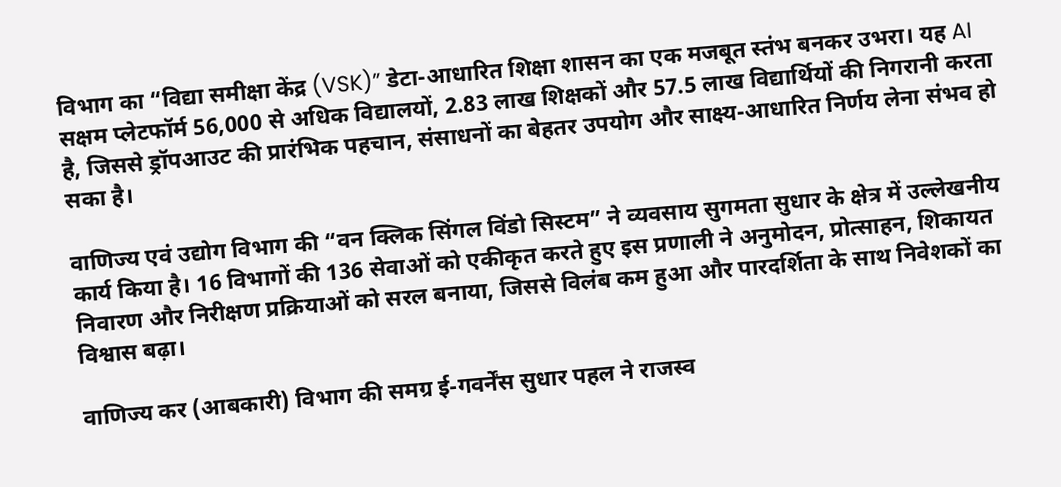विभाग का “विद्या समीक्षा केंद्र (VSK)” डेटा-आधारित शिक्षा शासन का एक मजबूत स्तंभ बनकर उभरा। यह AI सक्षम प्लेटफॉर्म 56,000 से अधिक विद्यालयों, 2.83 लाख शिक्षकों और 57.5 लाख विद्यार्थियों की निगरानी करता है, जिससे ड्रॉपआउट की प्रारंभिक पहचान, संसाधनों का बेहतर उपयोग और साक्ष्य-आधारित निर्णय लेना संभव हो सका है।

वाणिज्य एवं उद्योग विभाग की “वन क्लिक सिंगल विंडो सिस्टम” ने व्यवसाय सुगमता सुधार के क्षेत्र में उल्लेखनीय कार्य किया है। 16 विभागों की 136 सेवाओं को एकीकृत करते हुए इस प्रणाली ने अनुमोदन, प्रोत्साहन, शिकायत निवारण और निरीक्षण प्रक्रियाओं को सरल बनाया, जिससे विलंब कम हुआ और पारदर्शिता के साथ निवेशकों का विश्वास बढ़ा।

वाणिज्य कर (आबकारी) विभाग की समग्र ई-गवर्नेंस सुधार पहल ने राजस्व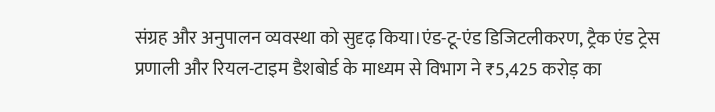संग्रह और अनुपालन व्यवस्था को सुदृढ़ किया।एंड-टू-एंड डिजिटलीकरण, ट्रैक एंड ट्रेस प्रणाली और रियल-टाइम डैशबोर्ड के माध्यम से विभाग ने ₹5,425 करोड़ का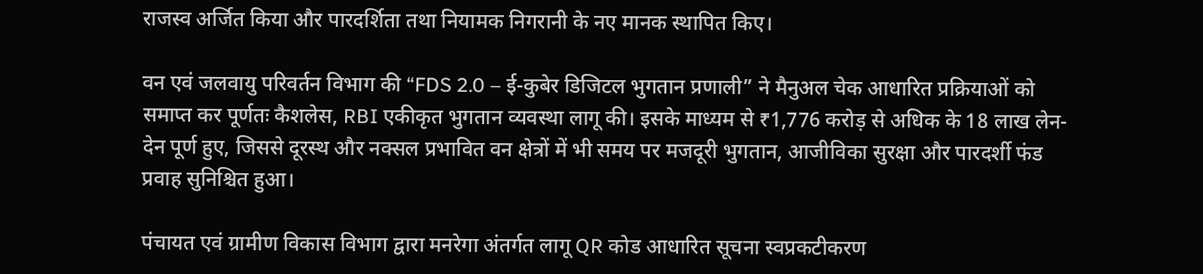राजस्व अर्जित किया और पारदर्शिता तथा नियामक निगरानी के नए मानक स्थापित किए।

वन एवं जलवायु परिवर्तन विभाग की “FDS 2.0 – ई-कुबेर डिजिटल भुगतान प्रणाली” ने मैनुअल चेक आधारित प्रक्रियाओं को समाप्त कर पूर्णतः कैशलेस, RBI एकीकृत भुगतान व्यवस्था लागू की। इसके माध्यम से ₹1,776 करोड़ से अधिक के 18 लाख लेन-देन पूर्ण हुए, जिससे दूरस्थ और नक्सल प्रभावित वन क्षेत्रों में भी समय पर मजदूरी भुगतान, आजीविका सुरक्षा और पारदर्शी फंड प्रवाह सुनिश्चित हुआ।

पंचायत एवं ग्रामीण विकास विभाग द्वारा मनरेगा अंतर्गत लागू QR कोड आधारित सूचना स्वप्रकटीकरण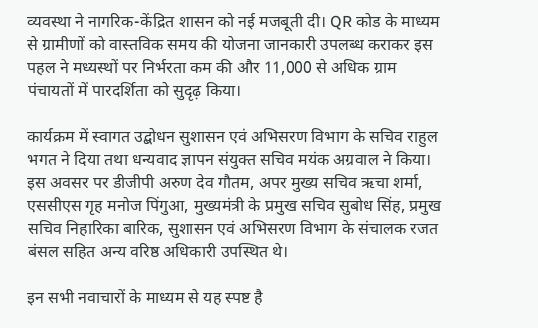व्यवस्था ने नागरिक-केंद्रित शासन को नई मजबूती दी। QR कोड के माध्यम से ग्रामीणों को वास्तविक समय की योजना जानकारी उपलब्ध कराकर इस पहल ने मध्यस्थों पर निर्भरता कम की और 11,000 से अधिक ग्राम पंचायतों में पारदर्शिता को सुदृढ़ किया।

कार्यक्रम में स्वागत उद्बोधन सुशासन एवं अभिसरण विभाग के सचिव राहुल भगत ने दिया तथा धन्यवाद ज्ञापन संयुक्त सचिव मयंक अग्रवाल ने किया। इस अवसर पर डीजीपी अरुण देव गौतम, अपर मुख्य सचिव ऋचा शर्मा, एससीएस गृह मनोज पिंगुआ, मुख्यमंत्री के प्रमुख सचिव सुबोध सिंह, प्रमुख सचिव निहारिका बारिक, सुशासन एवं अभिसरण विभाग के संचालक रजत बंसल सहित अन्य वरिष्ठ अधिकारी उपस्थित थे।

इन सभी नवाचारों के माध्यम से यह स्पष्ट है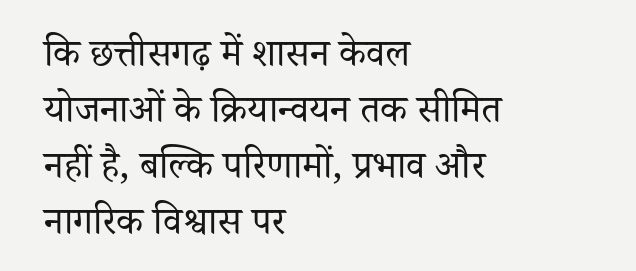कि छत्तीसगढ़ में शासन केवल योजनाओं के क्रियान्वयन तक सीमित नहीं है, बल्कि परिणामों, प्रभाव और नागरिक विश्वास पर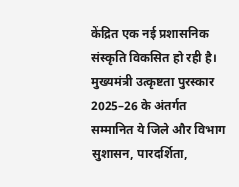केंद्रित एक नई प्रशासनिक संस्कृति विकसित हो रही है। मुख्यमंत्री उत्कृष्टता पुरस्कार 2025–26 के अंतर्गत सम्मानित ये जिले और विभाग सुशासन, पारदर्शिता,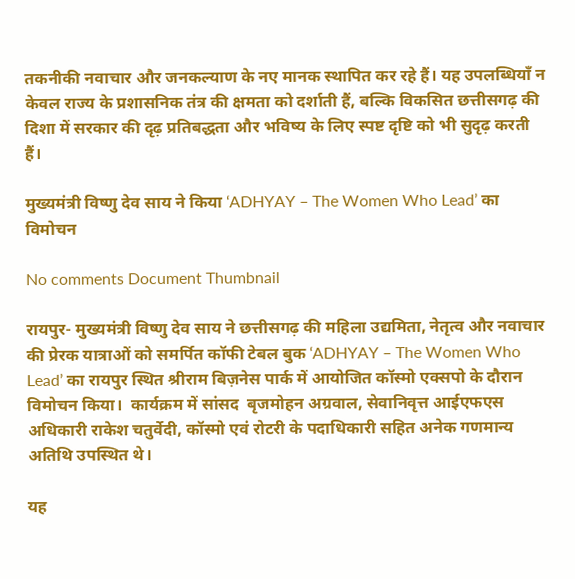तकनीकी नवाचार और जनकल्याण के नए मानक स्थापित कर रहे हैं। यह उपलब्धियाँ न केवल राज्य के प्रशासनिक तंत्र की क्षमता को दर्शाती हैं, बल्कि विकसित छत्तीसगढ़ की दिशा में सरकार की दृढ़ प्रतिबद्धता और भविष्य के लिए स्पष्ट दृष्टि को भी सुदृढ़ करती हैं।

मुख्यमंत्री विष्णु देव साय ने किया ‘ADHYAY – The Women Who Lead’ का विमोचन

No comments Document Thumbnail

रायपुर- मुख्यमंत्री विष्णु देव साय ने छत्तीसगढ़ की महिला उद्यमिता, नेतृत्व और नवाचार की प्रेरक यात्राओं को समर्पित कॉफी टेबल बुक ‘ADHYAY – The Women Who Lead’ का रायपुर स्थित श्रीराम बिज़नेस पार्क में आयोजित कॉस्मो एक्सपो के दौरान विमोचन किया।  कार्यक्रम में सांसद  बृजमोहन अग्रवाल, सेवानिवृत्त आईएफएस अधिकारी राकेश चतुर्वेदी, कॉस्मो एवं रोटरी के पदाधिकारी सहित अनेक गणमान्य अतिथि उपस्थित थे।

यह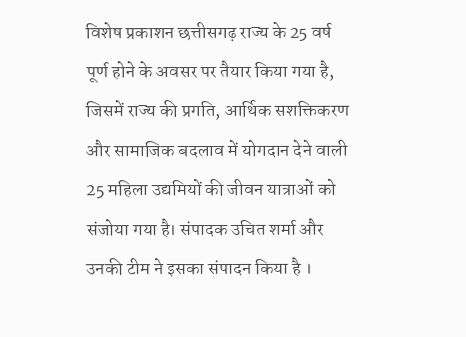विशेष प्रकाशन छत्तीसगढ़ राज्य के 25 वर्ष पूर्ण होने के अवसर पर तैयार किया गया है, जिसमें राज्य की प्रगति, आर्थिक सशक्तिकरण और सामाजिक बदलाव में योगदान देने वाली 25 महिला उद्यमियों की जीवन यात्राओं को संजोया गया है। संपादक उचित शर्मा और उनकी टीम ने इसका संपादन किया है ।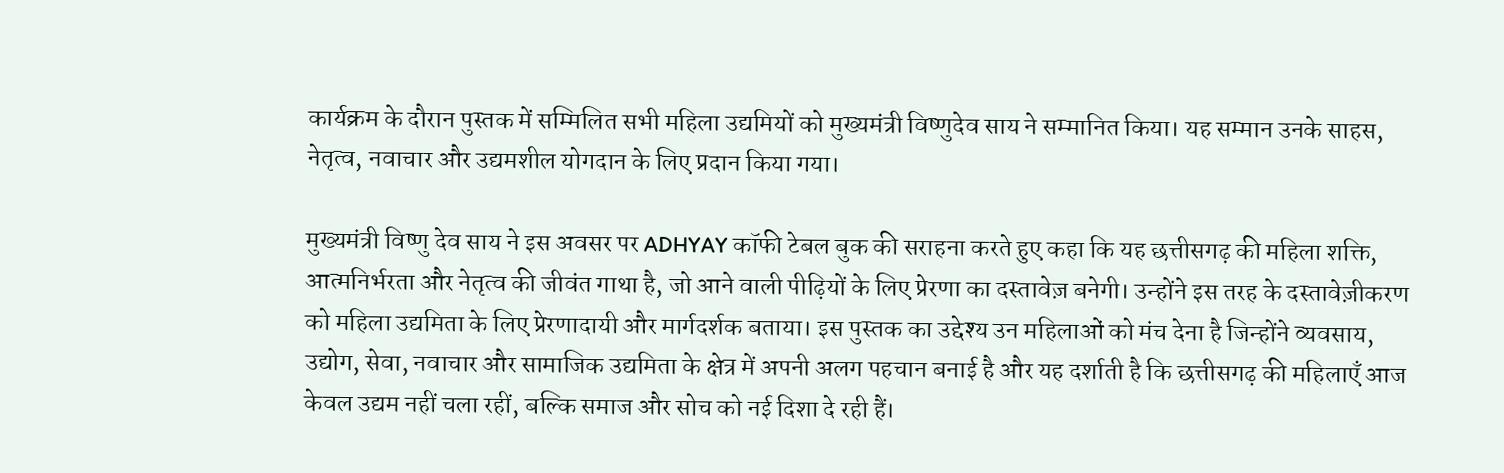कार्यक्रम के दौरान पुस्तक में सम्मिलित सभी महिला उद्यमियों को मुख्यमंत्री विष्णुदेव साय ने सम्मानित किया। यह सम्मान उनके साहस, नेतृत्व, नवाचार और उद्यमशील योगदान के लिए प्रदान किया गया।

मुख्यमंत्री विष्णु देव साय ने इस अवसर पर ADHYAY कॉफी टेबल बुक की सराहना करते हुए कहा कि यह छत्तीसगढ़ की महिला शक्ति, आत्मनिर्भरता और नेतृत्व की जीवंत गाथा है, जो आने वाली पीढ़ियों के लिए प्रेरणा का दस्तावेज़ बनेगी। उन्होंने इस तरह के दस्तावेज़ीकरण को महिला उद्यमिता के लिए प्रेरणादायी और मार्गदर्शक बताया। इस पुस्तक का उद्देश्य उन महिलाओं को मंच देना है जिन्होंने व्यवसाय, उद्योग, सेवा, नवाचार और सामाजिक उद्यमिता के क्षेत्र में अपनी अलग पहचान बनाई है और यह दर्शाती है कि छत्तीसगढ़ की महिलाएँ आज केवल उद्यम नहीं चला रहीं, बल्कि समाज और सोच को नई दिशा दे रही हैं।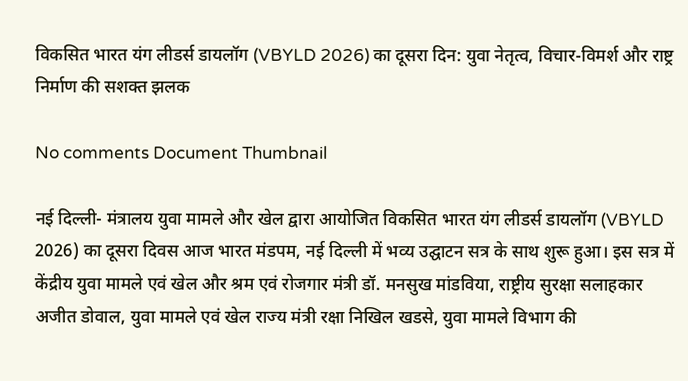विकसित भारत यंग लीडर्स डायलॉग (VBYLD 2026) का दूसरा दिन: युवा नेतृत्व, विचार-विमर्श और राष्ट्र निर्माण की सशक्त झलक

No comments Document Thumbnail

नई दिल्ली- मंत्रालय युवा मामले और खेल द्वारा आयोजित विकसित भारत यंग लीडर्स डायलॉग (VBYLD 2026) का दूसरा दिवस आज भारत मंडपम, नई दिल्ली में भव्य उद्घाटन सत्र के साथ शुरू हुआ। इस सत्र में केंद्रीय युवा मामले एवं खेल और श्रम एवं रोजगार मंत्री डॉ. मनसुख मांडविया, राष्ट्रीय सुरक्षा सलाहकार अजीत डोवाल, युवा मामले एवं खेल राज्य मंत्री रक्षा निखिल खडसे, युवा मामले विभाग की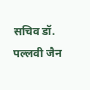सचिव डॉ. पल्लवी जैन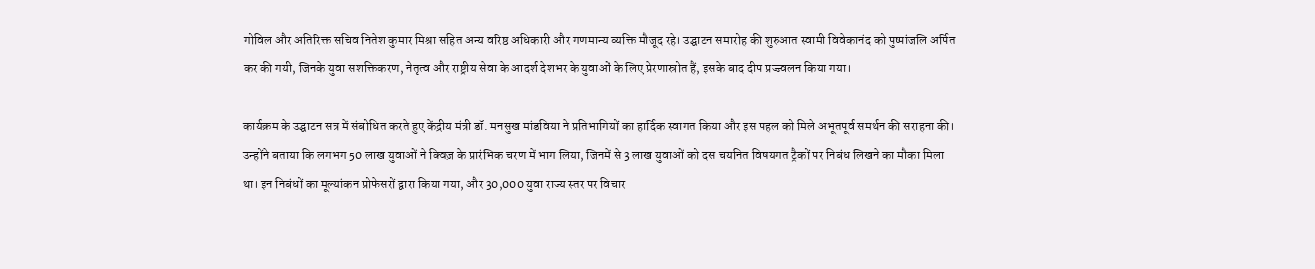गोविल और अतिरिक्त सचिव नितेश कुमार मिश्रा सहित अन्य वरिष्ठ अधिकारी और गणमान्य व्यक्ति मौजूद रहे। उद्घाटन समारोह की शुरुआत स्वामी विवेकानंद को पुष्पांजलि अर्पित कर की गयी, जिनके युवा सशक्तिकरण, नेतृत्व और राष्ट्रीय सेवा के आदर्श देशभर के युवाओं के लिए प्रेरणास्रोत हैं, इसके बाद दीप प्रज्ज्वलन किया गया।

कार्यक्रम के उद्घाटन सत्र में संबोधित करते हुए केंद्रीय मंत्री डॉ. मनसुख मांडविया ने प्रतिभागियों का हार्दिक स्वागत किया और इस पहल को मिले अभूतपूर्व समर्थन की सराहना की। उन्होंने बताया कि लगभग 50 लाख युवाओं ने क्विज़ के प्रारंभिक चरण में भाग लिया, जिनमें से 3 लाख युवाओं को दस चयनित विषयगत ट्रैकों पर निबंध लिखने का मौका मिला था। इन निबंधों का मूल्यांकन प्रोफेसरों द्वारा किया गया, और 30,000 युवा राज्य स्तर पर विचार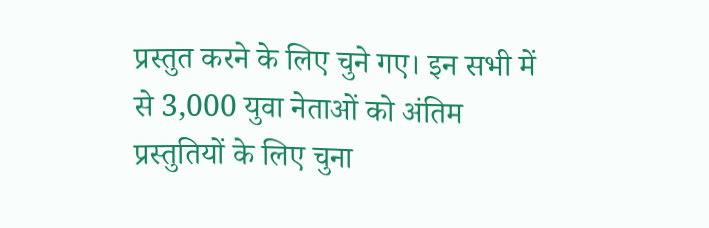प्रस्तुत करने के लिए चुने गए। इन सभी में से 3,000 युवा नेताओं को अंतिम प्रस्तुतियों के लिए चुना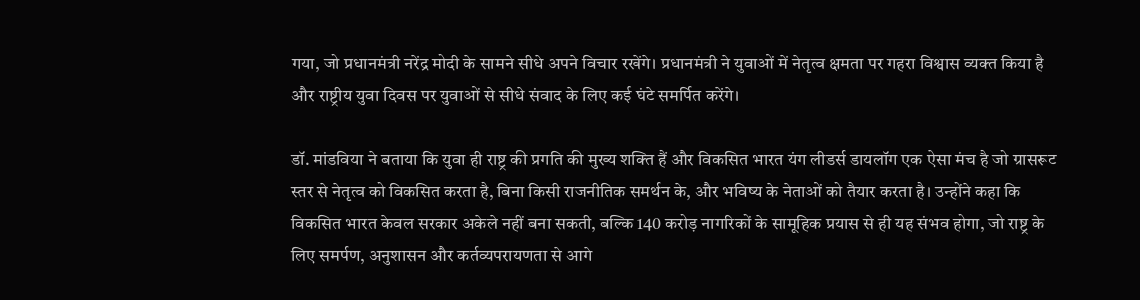गया, जो प्रधानमंत्री नरेंद्र मोदी के सामने सीधे अपने विचार रखेंगे। प्रधानमंत्री ने युवाओं में नेतृत्व क्षमता पर गहरा विश्वास व्यक्त किया है और राष्ट्रीय युवा दिवस पर युवाओं से सीधे संवाद के लिए कई घंटे समर्पित करेंगे।

डॉ. मांडविया ने बताया कि युवा ही राष्ट्र की प्रगति की मुख्य शक्ति हैं और विकसित भारत यंग लीडर्स डायलॉग एक ऐसा मंच है जो ग्रासरूट स्तर से नेतृत्व को विकसित करता है, बिना किसी राजनीतिक समर्थन के, और भविष्य के नेताओं को तैयार करता है। उन्होंने कहा कि विकसित भारत केवल सरकार अकेले नहीं बना सकती, बल्कि 140 करोड़ नागरिकों के सामूहिक प्रयास से ही यह संभव होगा, जो राष्ट्र के लिए समर्पण, अनुशासन और कर्तव्यपरायणता से आगे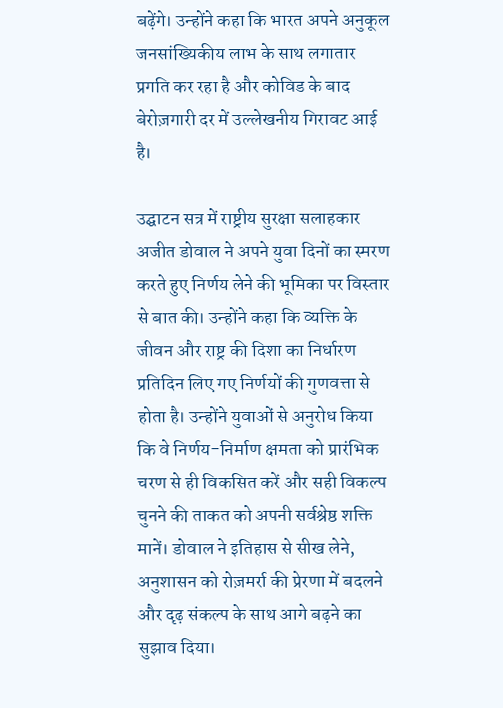बढ़ेंगे। उन्होंने कहा कि भारत अपने अनुकूल जनसांख्यिकीय लाभ के साथ लगातार प्रगति कर रहा है और कोविड के बाद बेरोज़गारी दर में उल्लेखनीय गिरावट आई है।

उद्घाटन सत्र में राष्ट्रीय सुरक्षा सलाहकार अजीत डोवाल ने अपने युवा दिनों का स्मरण करते हुए निर्णय लेने की भूमिका पर विस्तार से बात की। उन्होंने कहा कि व्यक्ति के जीवन और राष्ट्र की दिशा का निर्धारण प्रतिदिन लिए गए निर्णयों की गुणवत्ता से होता है। उन्होंने युवाओं से अनुरोध किया कि वे निर्णय-निर्माण क्षमता को प्रारंभिक चरण से ही विकसित करें और सही विकल्प चुनने की ताकत को अपनी सर्वश्रेष्ठ शक्ति मानें। डोवाल ने इतिहास से सीख लेने, अनुशासन को रोज़मर्रा की प्रेरणा में बदलने और दृढ़ संकल्प के साथ आगे बढ़ने का सुझाव दिया।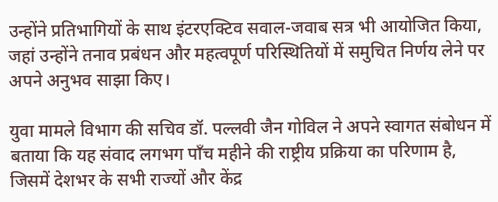उन्होंने प्रतिभागियों के साथ इंटरएक्टिव सवाल-जवाब सत्र भी आयोजित किया, जहां उन्होंने तनाव प्रबंधन और महत्वपूर्ण परिस्थितियों में समुचित निर्णय लेने पर अपने अनुभव साझा किए।

युवा मामले विभाग की सचिव डॉ. पल्लवी जैन गोविल ने अपने स्वागत संबोधन में बताया कि यह संवाद लगभग पाँच महीने की राष्ट्रीय प्रक्रिया का परिणाम है, जिसमें देशभर के सभी राज्यों और केंद्र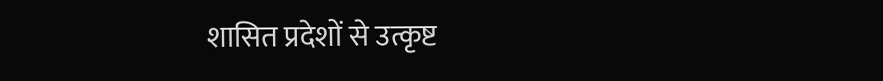शासित प्रदेशों से उत्कृष्ट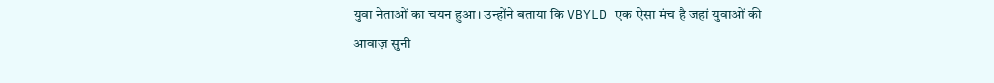युवा नेताओं का चयन हुआ। उन्होंने बताया कि VBYLD एक ऐसा मंच है जहां युवाओं की आवाज़ सुनी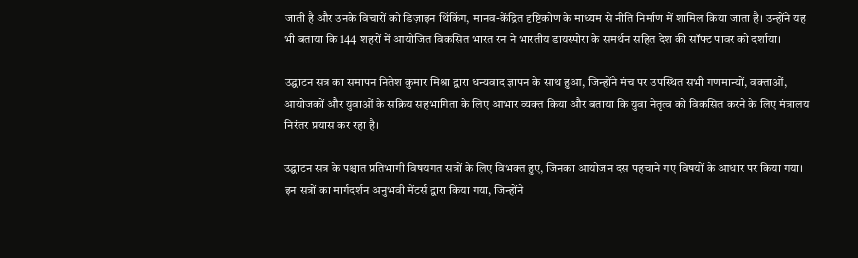जाती है और उनके विचारों को डिज़ाइन थिंकिंग, मानव-केंद्रित दृष्टिकोण के माध्यम से नीति निर्माण में शामिल किया जाता है। उन्होंने यह भी बताया कि 144 शहरों में आयोजित विकसित भारत रन ने भारतीय डायस्पोरा के समर्थन सहित देश की सॉफ्ट पावर को दर्शाया।

उद्घाटन सत्र का समापन नितेश कुमार मिश्रा द्वारा धन्यवाद ज्ञापन के साथ हुआ, जिन्होंने मंच पर उपस्थित सभी गणमान्यों, वक्ताओं, आयोजकों और युवाओं के सक्रिय सहभागिता के लिए आभार व्यक्त किया और बताया कि युवा नेतृत्व को विकसित करने के लिए मंत्रालय निरंतर प्रयास कर रहा है।

उद्घाटन सत्र के पश्चात प्रतिभागी विषयगत सत्रों के लिए विभक्त हुए, जिनका आयोजन दस पहचाने गए विषयों के आधार पर किया गया। इन सत्रों का मार्गदर्शन अनुभवी मेंटर्स द्वारा किया गया, जिन्होंने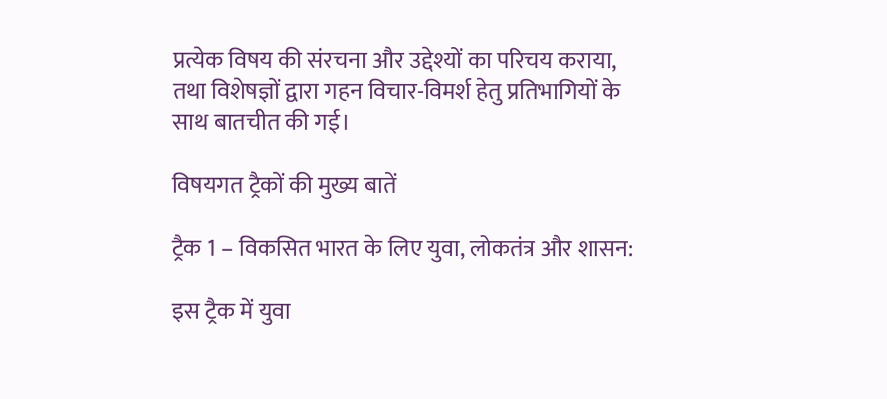प्रत्येक विषय की संरचना और उद्देश्यों का परिचय कराया, तथा विशेषज्ञों द्वारा गहन विचार-विमर्श हेतु प्रतिभागियों के साथ बातचीत की गई।

विषयगत ट्रैकों की मुख्य बातें

ट्रैक 1 – विकसित भारत के लिए युवा, लोकतंत्र और शासन:

इस ट्रैक में युवा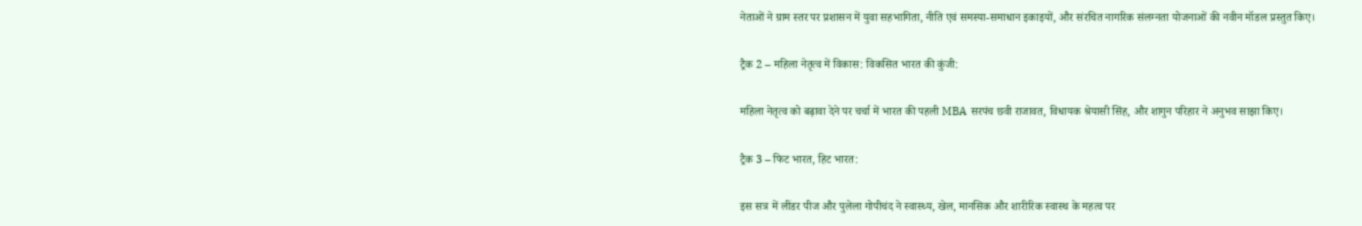नेताओं ने ग्राम स्तर पर प्रशासन में युवा सहभागिता, नीति एवं समस्या-समाधान इकाइयों, और संरचित नागरिक संलग्नता योजनाओं की नवीन मॉडल प्रस्तुत किए।

ट्रैक 2 – महिला नेतृत्व में विकास: विकसित भारत की कुंजी:

महिला नेतृत्व को बढ़ावा देने पर चर्चा में भारत की पहली MBA सरपंच छवी राजावत, विधायक श्रेयासी सिंह, और शागुन परिहार ने अनुभव साझा किए।

ट्रैक 3 – फिट भारत, हिट भारत:

इस सत्र में लींडर पीज और पुलेला गोपीचंद ने स्वास्थ्य, खेल, मानसिक और शारीरिक स्वास्थ के महत्व पर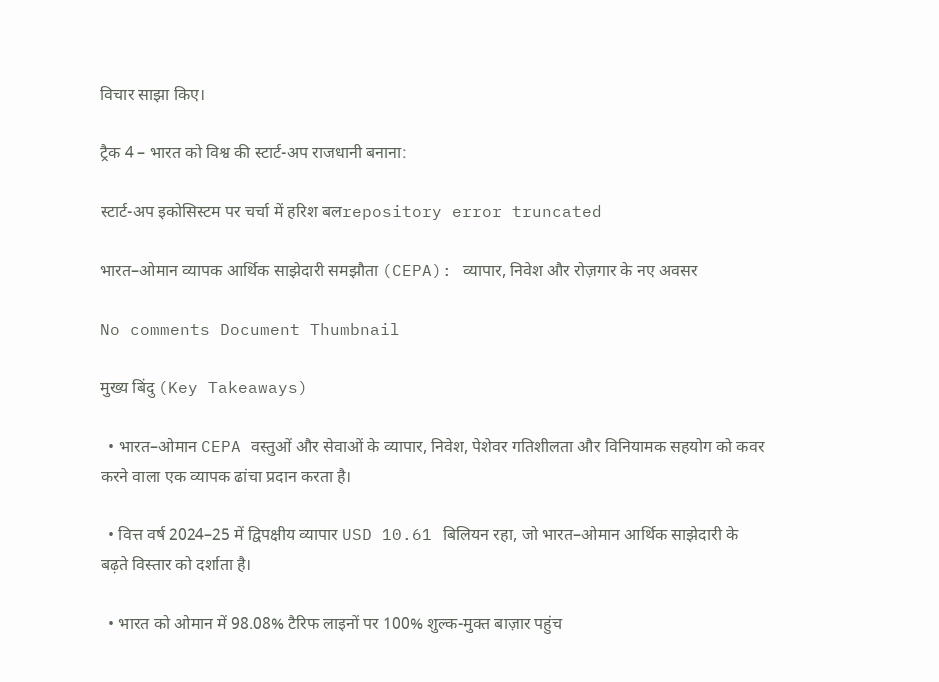विचार साझा किए।

ट्रैक 4 – भारत को विश्व की स्टार्ट-अप राजधानी बनाना:

स्टार्ट-अप इकोसिस्टम पर चर्चा में हरिश बलrepository error truncated

भारत–ओमान व्यापक आर्थिक साझेदारी समझौता (CEPA): व्यापार, निवेश और रोज़गार के नए अवसर

No comments Document Thumbnail

मुख्य बिंदु (Key Takeaways)

  • भारत–ओमान CEPA वस्तुओं और सेवाओं के व्यापार, निवेश, पेशेवर गतिशीलता और विनियामक सहयोग को कवर करने वाला एक व्यापक ढांचा प्रदान करता है।

  • वित्त वर्ष 2024–25 में द्विपक्षीय व्यापार USD 10.61 बिलियन रहा, जो भारत–ओमान आर्थिक साझेदारी के बढ़ते विस्तार को दर्शाता है।

  • भारत को ओमान में 98.08% टैरिफ लाइनों पर 100% शुल्क-मुक्त बाज़ार पहुंच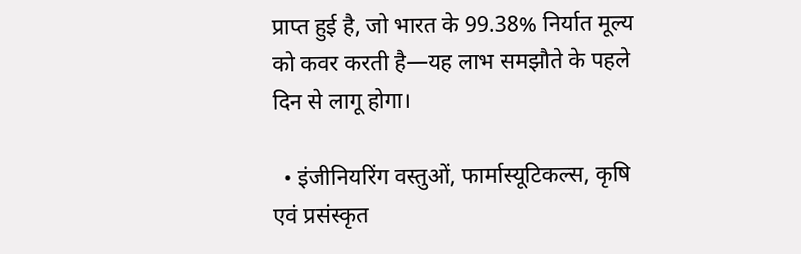प्राप्त हुई है, जो भारत के 99.38% निर्यात मूल्य को कवर करती है—यह लाभ समझौते के पहले दिन से लागू होगा।

  • इंजीनियरिंग वस्तुओं, फार्मास्यूटिकल्स, कृषि एवं प्रसंस्कृत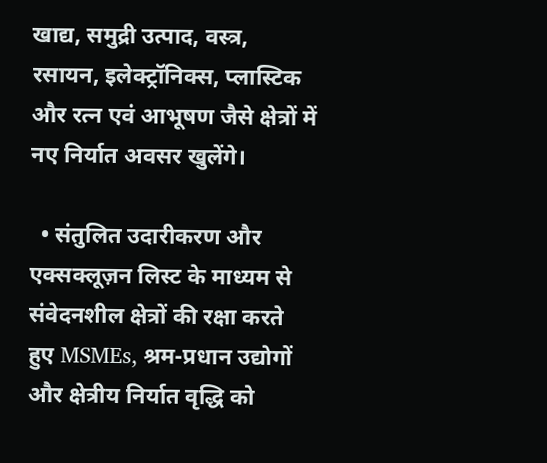खाद्य, समुद्री उत्पाद, वस्त्र, रसायन, इलेक्ट्रॉनिक्स, प्लास्टिक और रत्न एवं आभूषण जैसे क्षेत्रों में नए निर्यात अवसर खुलेंगे।

  • संतुलित उदारीकरण और एक्सक्लूज़न लिस्ट के माध्यम से संवेदनशील क्षेत्रों की रक्षा करते हुए MSMEs, श्रम-प्रधान उद्योगों और क्षेत्रीय निर्यात वृद्धि को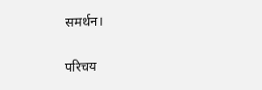समर्थन।

परिचय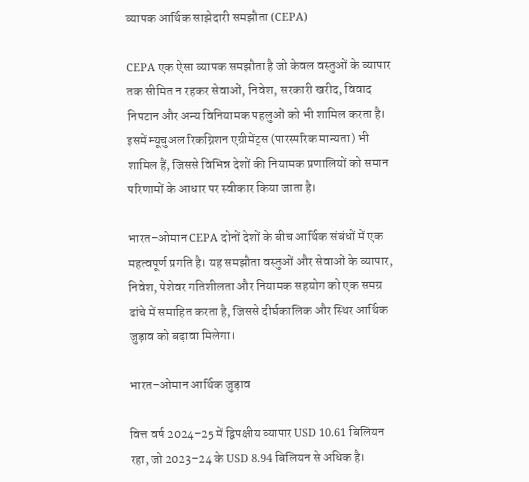व्यापक आर्थिक साझेदारी समझौता (CEPA)

CEPA एक ऐसा व्यापक समझौता है जो केवल वस्तुओं के व्यापार तक सीमित न रहकर सेवाओं, निवेश, सरकारी खरीद, विवाद निपटान और अन्य विनियामक पहलुओं को भी शामिल करता है। इसमें म्यूचुअल रिकग्निशन एग्रीमेंट्स (पारस्परिक मान्यता) भी शामिल हैं, जिससे विभिन्न देशों की नियामक प्रणालियों को समान परिणामों के आधार पर स्वीकार किया जाता है।

भारत–ओमान CEPA दोनों देशों के बीच आर्थिक संबंधों में एक महत्वपूर्ण प्रगति है। यह समझौता वस्तुओं और सेवाओं के व्यापार, निवेश, पेशेवर गतिशीलता और नियामक सहयोग को एक समग्र ढांचे में समाहित करता है, जिससे दीर्घकालिक और स्थिर आर्थिक जुड़ाव को बढ़ावा मिलेगा।

भारत–ओमान आर्थिक जुड़ाव

वित्त वर्ष 2024–25 में द्विपक्षीय व्यापार USD 10.61 बिलियन रहा, जो 2023–24 के USD 8.94 बिलियन से अधिक है।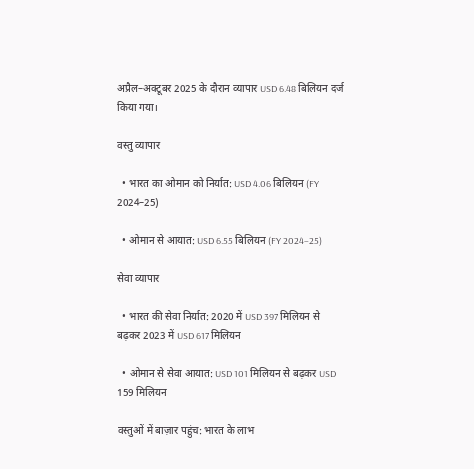अप्रैल–अक्टूबर 2025 के दौरान व्यापार USD 6.48 बिलियन दर्ज किया गया।

वस्तु व्यापार

  • भारत का ओमान को निर्यात: USD 4.06 बिलियन (FY 2024–25)

  • ओमान से आयात: USD 6.55 बिलियन (FY 2024–25)

सेवा व्यापार

  • भारत की सेवा निर्यात: 2020 में USD 397 मिलियन से बढ़कर 2023 में USD 617 मिलियन

  • ओमान से सेवा आयात: USD 101 मिलियन से बढ़कर USD 159 मिलियन

वस्तुओं में बाज़ार पहुंच: भारत के लाभ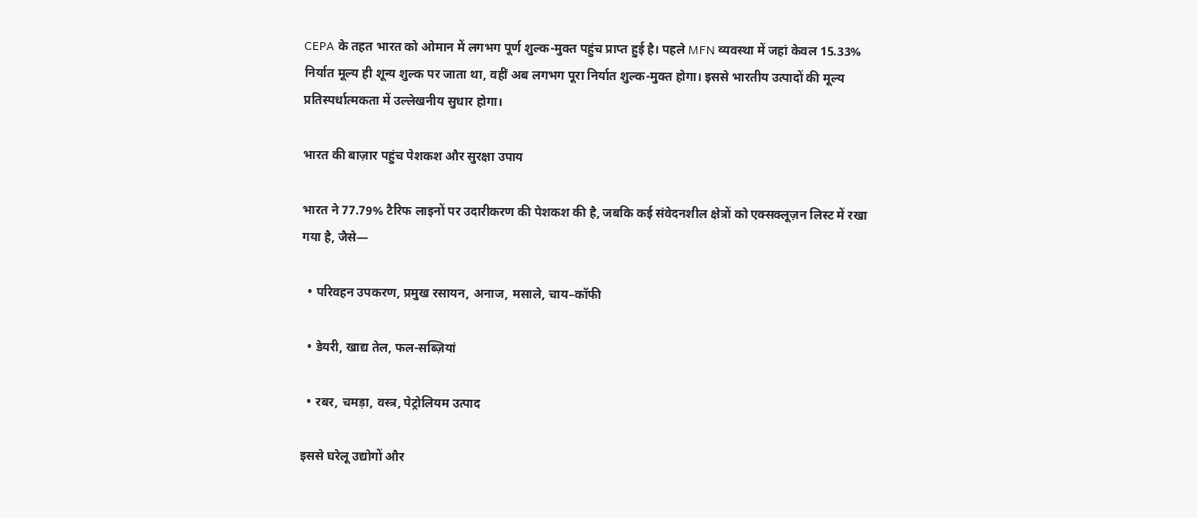CEPA के तहत भारत को ओमान में लगभग पूर्ण शुल्क-मुक्त पहुंच प्राप्त हुई है। पहले MFN व्यवस्था में जहां केवल 15.33% निर्यात मूल्य ही शून्य शुल्क पर जाता था, वहीं अब लगभग पूरा निर्यात शुल्क-मुक्त होगा। इससे भारतीय उत्पादों की मूल्य प्रतिस्पर्धात्मकता में उल्लेखनीय सुधार होगा।

भारत की बाज़ार पहुंच पेशकश और सुरक्षा उपाय

भारत ने 77.79% टैरिफ लाइनों पर उदारीकरण की पेशकश की है, जबकि कई संवेदनशील क्षेत्रों को एक्सक्लूज़न लिस्ट में रखा गया है, जैसे—

  • परिवहन उपकरण, प्रमुख रसायन, अनाज, मसाले, चाय–कॉफी

  • डेयरी, खाद्य तेल, फल-सब्ज़ियां

  • रबर, चमड़ा, वस्त्र, पेट्रोलियम उत्पाद

इससे घरेलू उद्योगों और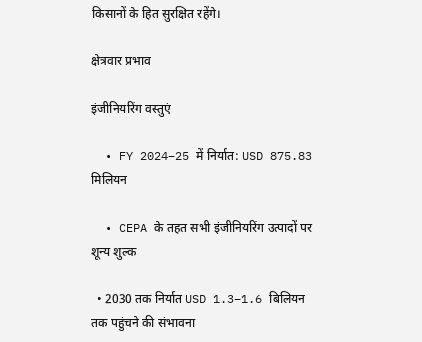किसानों के हित सुरक्षित रहेंगे।

क्षेत्रवार प्रभाव

इंजीनियरिंग वस्तुएं

  • FY 2024–25 में निर्यात: USD 875.83 मिलियन

  • CEPA के तहत सभी इंजीनियरिंग उत्पादों पर शून्य शुल्क

  • 2030 तक निर्यात USD 1.3–1.6 बिलियन तक पहुंचने की संभावना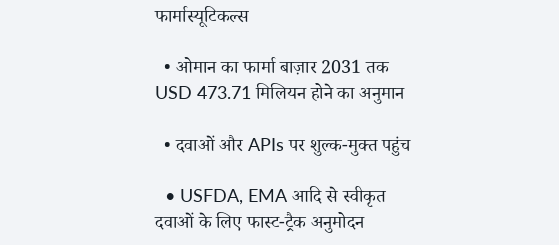फार्मास्यूटिकल्स

  • ओमान का फार्मा बाज़ार 2031 तक USD 473.71 मिलियन होने का अनुमान

  • दवाओं और APIs पर शुल्क-मुक्त पहुंच

  • USFDA, EMA आदि से स्वीकृत दवाओं के लिए फास्ट-ट्रैक अनुमोदन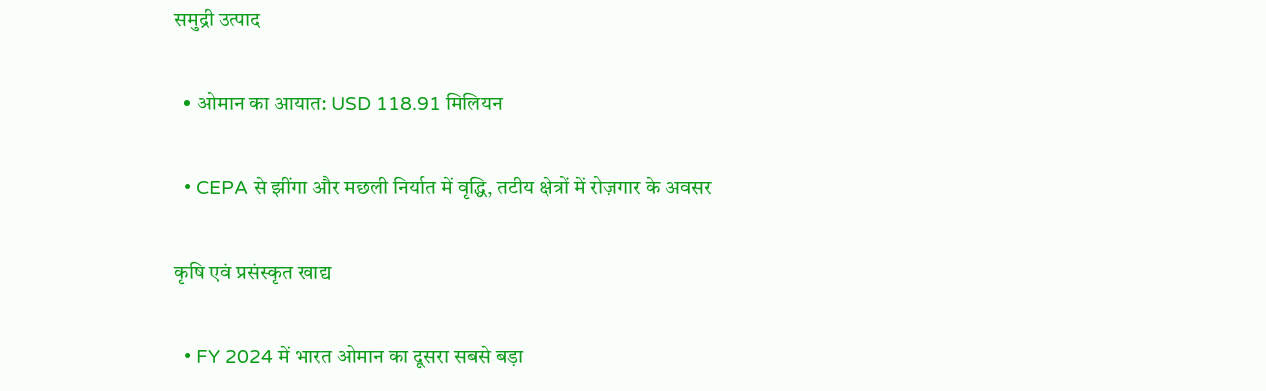समुद्री उत्पाद

  • ओमान का आयात: USD 118.91 मिलियन

  • CEPA से झींगा और मछली निर्यात में वृद्धि, तटीय क्षेत्रों में रोज़गार के अवसर

कृषि एवं प्रसंस्कृत खाद्य

  • FY 2024 में भारत ओमान का दूसरा सबसे बड़ा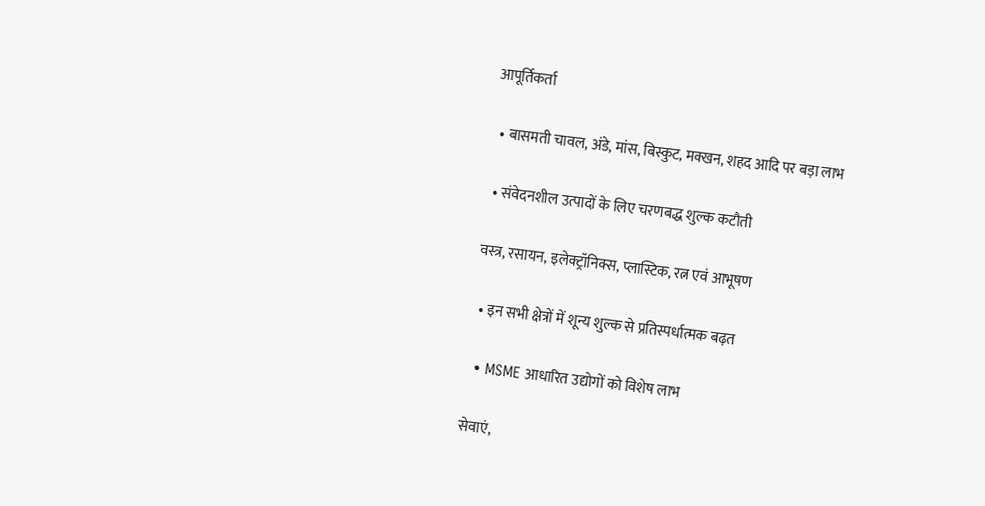आपूर्तिकर्ता

  • बासमती चावल, अंडे, मांस, बिस्कुट, मक्खन, शहद आदि पर बड़ा लाभ

  • संवेदनशील उत्पादों के लिए चरणबद्ध शुल्क कटौती

वस्त्र, रसायन, इलेक्ट्रॉनिक्स, प्लास्टिक, रत्न एवं आभूषण

  • इन सभी क्षेत्रों में शून्य शुल्क से प्रतिस्पर्धात्मक बढ़त

  • MSME आधारित उद्योगों को विशेष लाभ

सेवाएं,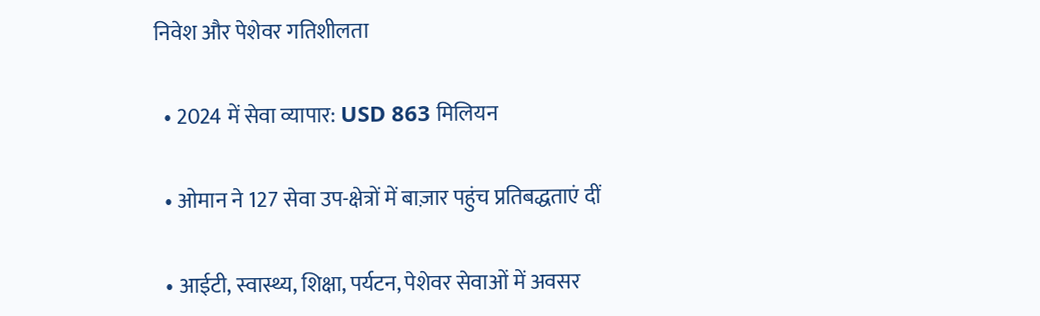निवेश और पेशेवर गतिशीलता

  • 2024 में सेवा व्यापार: USD 863 मिलियन

  • ओमान ने 127 सेवा उप-क्षेत्रों में बाज़ार पहुंच प्रतिबद्धताएं दीं

  • आईटी, स्वास्थ्य, शिक्षा, पर्यटन, पेशेवर सेवाओं में अवसर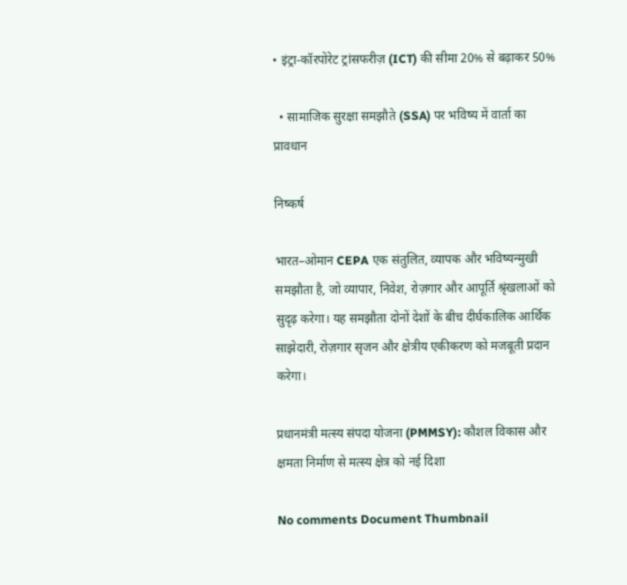• इंट्रा-कॉरपोरेट ट्रांसफरीज़ (ICT) की सीमा 20% से बढ़ाकर 50%

  • सामाजिक सुरक्षा समझौते (SSA) पर भविष्य में वार्ता का प्रावधान

निष्कर्ष

भारत–ओमान CEPA एक संतुलित, व्यापक और भविष्यन्मुखी समझौता है, जो व्यापार, निवेश, रोज़गार और आपूर्ति श्रृंखलाओं को सुदृढ़ करेगा। यह समझौता दोनों देशों के बीच दीर्घकालिक आर्थिक साझेदारी, रोज़गार सृजन और क्षेत्रीय एकीकरण को मजबूती प्रदान करेगा।

प्रधानमंत्री मत्स्य संपदा योजना (PMMSY): कौशल विकास और क्षमता निर्माण से मत्स्य क्षेत्र को नई दिशा

No comments Document Thumbnail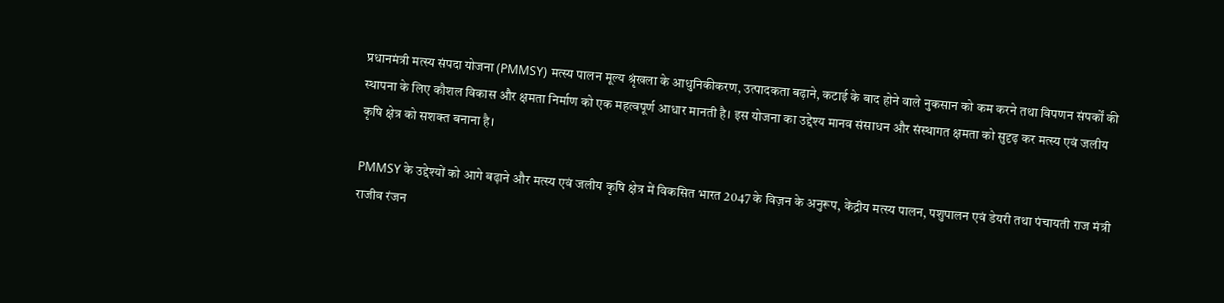प्रधानमंत्री मत्स्य संपदा योजना (PMMSY) मत्स्य पालन मूल्य श्रृंखला के आधुनिकीकरण, उत्पादकता बढ़ाने, कटाई के बाद होने वाले नुकसान को कम करने तथा विपणन संपर्कों की स्थापना के लिए कौशल विकास और क्षमता निर्माण को एक महत्वपूर्ण आधार मानती है। इस योजना का उद्देश्य मानव संसाधन और संस्थागत क्षमता को सुदृढ़ कर मत्स्य एवं जलीय कृषि क्षेत्र को सशक्त बनाना है।

PMMSY के उद्देश्यों को आगे बढ़ाने और मत्स्य एवं जलीय कृषि क्षेत्र में विकसित भारत 2047 के विज़न के अनुरूप, केंद्रीय मत्स्य पालन, पशुपालन एवं डेयरी तथा पंचायती राज मंत्री राजीव रंजन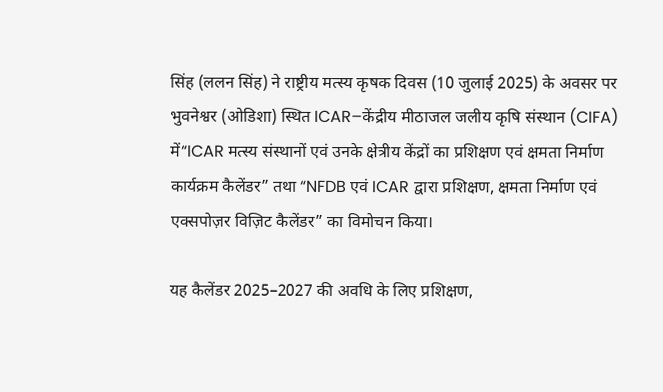सिंह (ललन सिंह) ने राष्ट्रीय मत्स्य कृषक दिवस (10 जुलाई 2025) के अवसर पर भुवनेश्वर (ओडिशा) स्थित ICAR–केंद्रीय मीठाजल जलीय कृषि संस्थान (CIFA) में“ICAR मत्स्य संस्थानों एवं उनके क्षेत्रीय केंद्रों का प्रशिक्षण एवं क्षमता निर्माण कार्यक्रम कैलेंडर” तथा “NFDB एवं ICAR द्वारा प्रशिक्षण, क्षमता निर्माण एवं एक्सपोज़र विज़िट कैलेंडर” का विमोचन किया।

यह कैलेंडर 2025–2027 की अवधि के लिए प्रशिक्षण,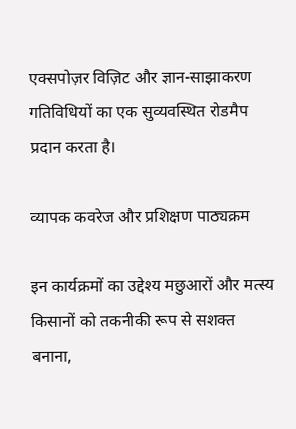एक्सपोज़र विज़िट और ज्ञान-साझाकरण गतिविधियों का एक सुव्यवस्थित रोडमैप प्रदान करता है।

व्यापक कवरेज और प्रशिक्षण पाठ्यक्रम

इन कार्यक्रमों का उद्देश्य मछुआरों और मत्स्य किसानों को तकनीकी रूप से सशक्त बनाना,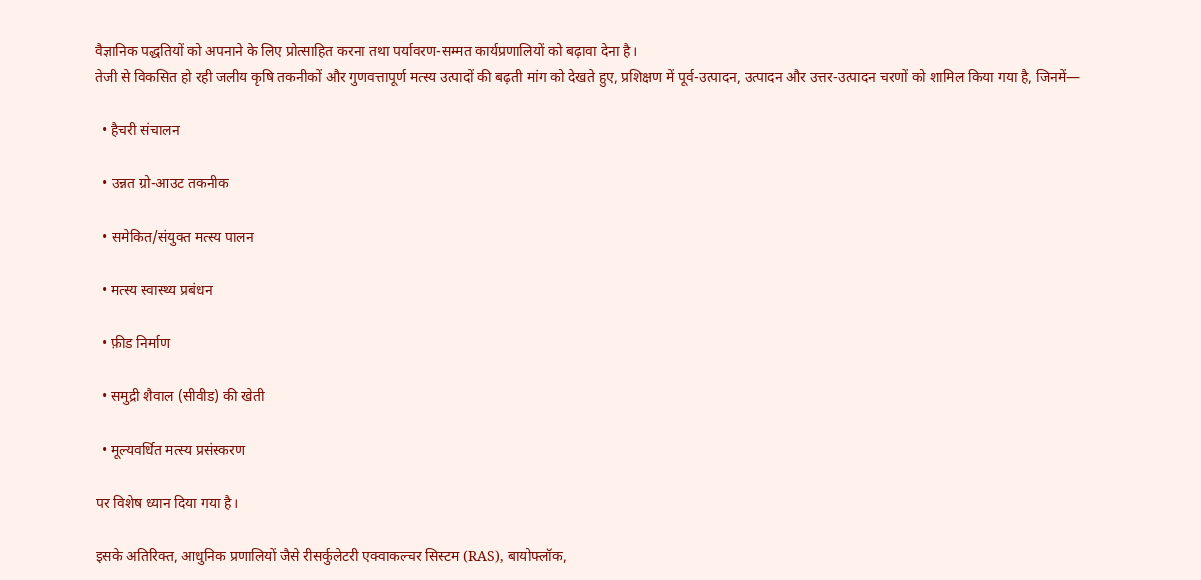वैज्ञानिक पद्धतियों को अपनाने के लिए प्रोत्साहित करना तथा पर्यावरण-सम्मत कार्यप्रणालियों को बढ़ावा देना है।
तेजी से विकसित हो रही जलीय कृषि तकनीकों और गुणवत्तापूर्ण मत्स्य उत्पादों की बढ़ती मांग को देखते हुए, प्रशिक्षण में पूर्व-उत्पादन, उत्पादन और उत्तर-उत्पादन चरणों को शामिल किया गया है, जिनमें—

  • हैचरी संचालन

  • उन्नत ग्रो-आउट तकनीक

  • समेकित/संयुक्त मत्स्य पालन

  • मत्स्य स्वास्थ्य प्रबंधन

  • फ़ीड निर्माण

  • समुद्री शैवाल (सीवीड) की खेती

  • मूल्यवर्धित मत्स्य प्रसंस्करण

पर विशेष ध्यान दिया गया है।

इसके अतिरिक्त, आधुनिक प्रणालियों जैसे रीसर्कुलेटरी एक्वाकल्चर सिस्टम (RAS), बायोफ्लॉक,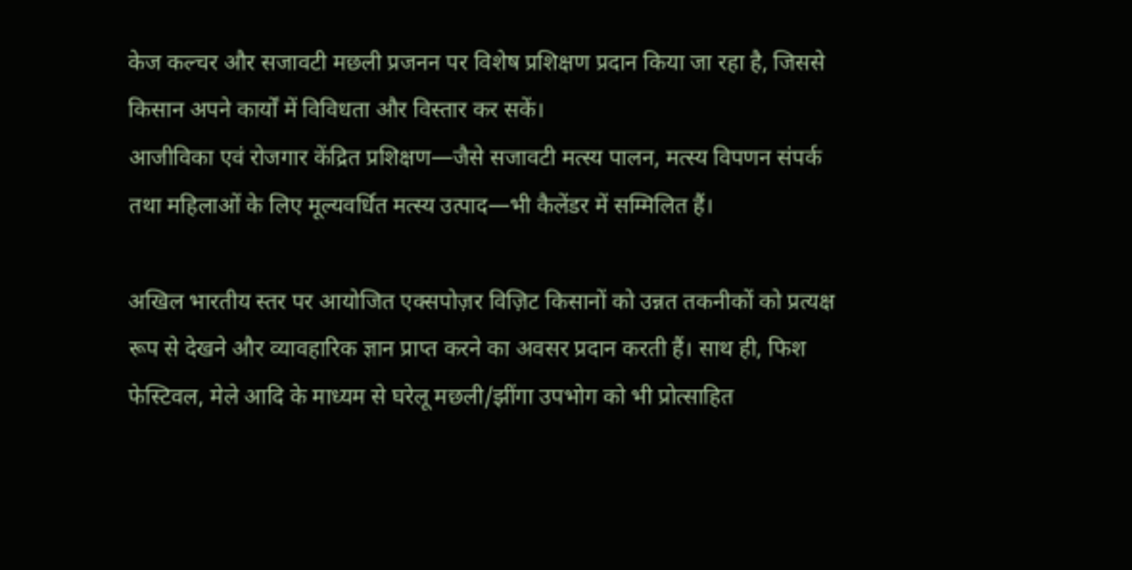केज कल्चर और सजावटी मछली प्रजनन पर विशेष प्रशिक्षण प्रदान किया जा रहा है, जिससे किसान अपने कार्यों में विविधता और विस्तार कर सकें।
आजीविका एवं रोजगार केंद्रित प्रशिक्षण—जैसे सजावटी मत्स्य पालन, मत्स्य विपणन संपर्क तथा महिलाओं के लिए मूल्यवर्धित मत्स्य उत्पाद—भी कैलेंडर में सम्मिलित हैं।

अखिल भारतीय स्तर पर आयोजित एक्सपोज़र विज़िट किसानों को उन्नत तकनीकों को प्रत्यक्ष रूप से देखने और व्यावहारिक ज्ञान प्राप्त करने का अवसर प्रदान करती हैं। साथ ही, फिश फेस्टिवल, मेले आदि के माध्यम से घरेलू मछली/झींगा उपभोग को भी प्रोत्साहित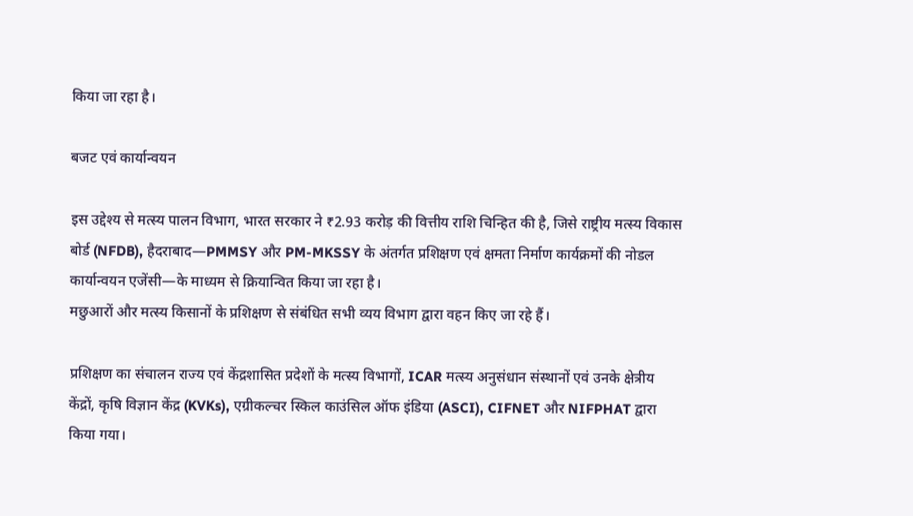किया जा रहा है।

बजट एवं कार्यान्वयन

इस उद्देश्य से मत्स्य पालन विभाग, भारत सरकार ने ₹2.93 करोड़ की वित्तीय राशि चिन्हित की है, जिसे राष्ट्रीय मत्स्य विकास बोर्ड (NFDB), हैदराबाद—PMMSY और PM-MKSSY के अंतर्गत प्रशिक्षण एवं क्षमता निर्माण कार्यक्रमों की नोडल कार्यान्वयन एजेंसी—के माध्यम से क्रियान्वित किया जा रहा है।
मछुआरों और मत्स्य किसानों के प्रशिक्षण से संबंधित सभी व्यय विभाग द्वारा वहन किए जा रहे हैं।

प्रशिक्षण का संचालन राज्य एवं केंद्रशासित प्रदेशों के मत्स्य विभागों, ICAR मत्स्य अनुसंधान संस्थानों एवं उनके क्षेत्रीय केंद्रों, कृषि विज्ञान केंद्र (KVKs), एग्रीकल्चर स्किल काउंसिल ऑफ इंडिया (ASCI), CIFNET और NIFPHAT द्वारा किया गया।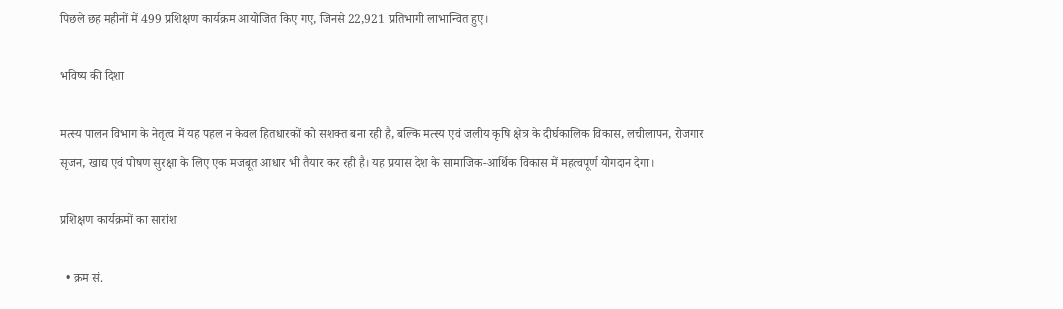पिछले छह महीनों में 499 प्रशिक्षण कार्यक्रम आयोजित किए गए, जिनसे 22,921 प्रतिभागी लाभान्वित हुए।

भविष्य की दिशा

मत्स्य पालन विभाग के नेतृत्व में यह पहल न केवल हितधारकों को सशक्त बना रही है, बल्कि मत्स्य एवं जलीय कृषि क्षेत्र के दीर्घकालिक विकास, लचीलापन, रोजगार सृजन, खाद्य एवं पोषण सुरक्षा के लिए एक मजबूत आधार भी तैयार कर रही है। यह प्रयास देश के सामाजिक-आर्थिक विकास में महत्वपूर्ण योगदान देगा।

प्रशिक्षण कार्यक्रमों का सारांश

  • क्रम सं.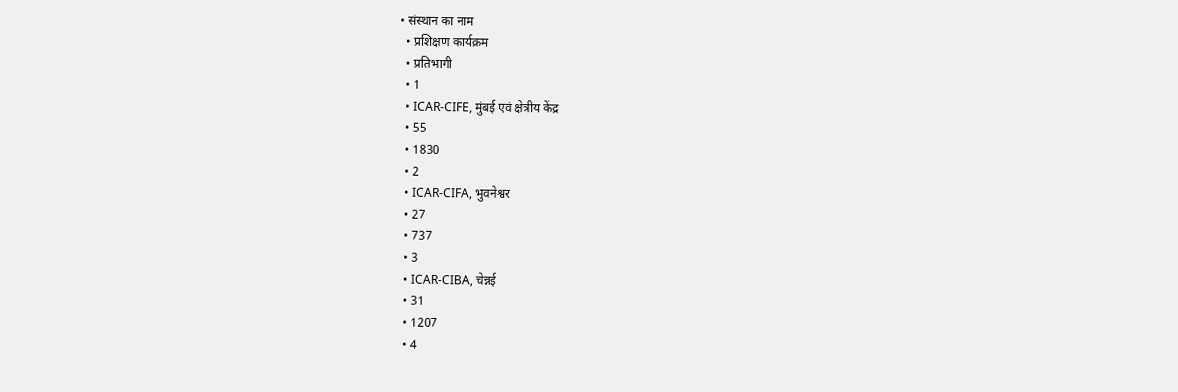• संस्थान का नाम
  • प्रशिक्षण कार्यक्रम
  • प्रतिभागी
  • 1
  • ICAR-CIFE, मुंबई एवं क्षेत्रीय केंद्र
  • 55
  • 1830
  • 2
  • ICAR-CIFA, भुवनेश्वर
  • 27
  • 737
  • 3
  • ICAR-CIBA, चेन्नई
  • 31
  • 1207
  • 4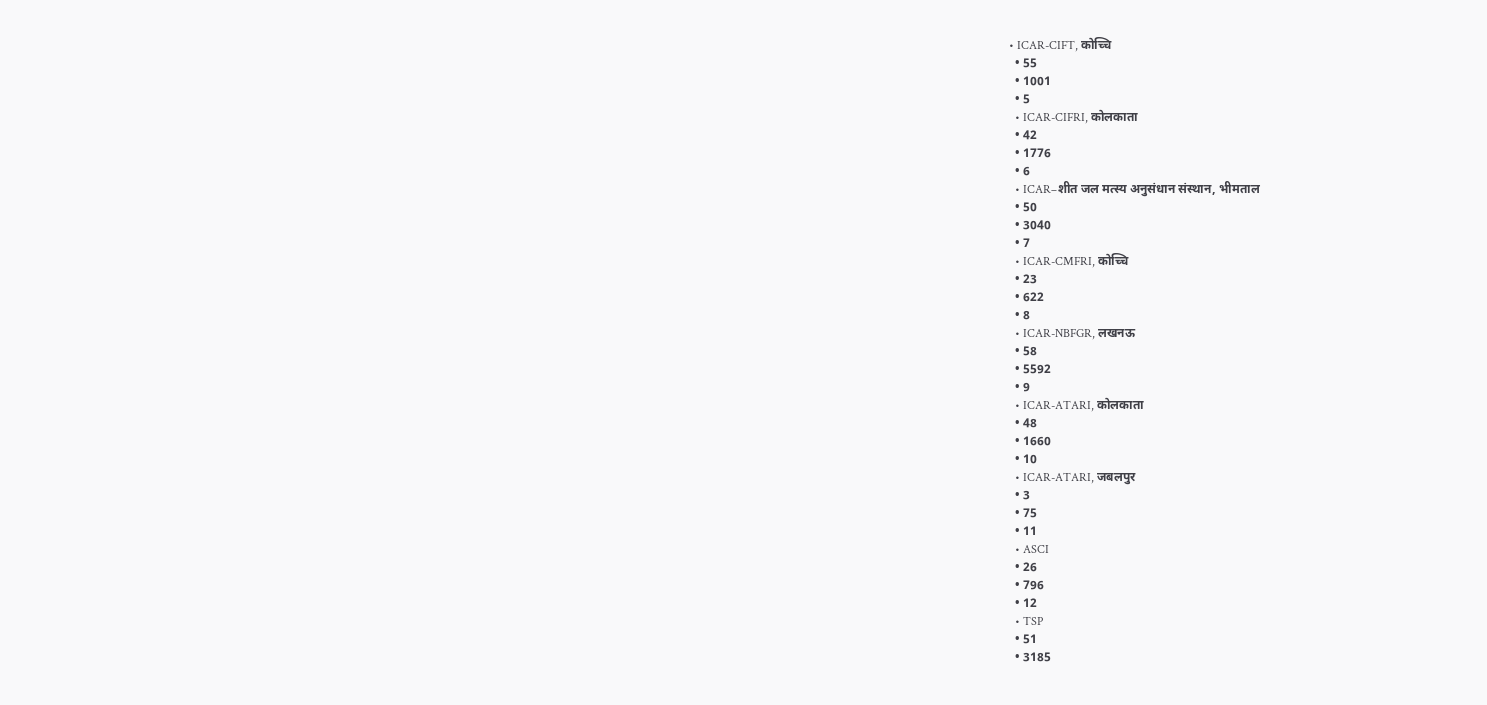• ICAR-CIFT, कोच्चि
  • 55
  • 1001
  • 5
  • ICAR-CIFRI, कोलकाता
  • 42
  • 1776
  • 6
  • ICAR–शीत जल मत्स्य अनुसंधान संस्थान, भीमताल
  • 50
  • 3040
  • 7
  • ICAR-CMFRI, कोच्चि
  • 23
  • 622
  • 8
  • ICAR-NBFGR, लखनऊ
  • 58
  • 5592
  • 9
  • ICAR-ATARI, कोलकाता
  • 48
  • 1660
  • 10
  • ICAR-ATARI, जबलपुर
  • 3
  • 75
  • 11
  • ASCI
  • 26
  • 796
  • 12
  • TSP
  • 51
  • 3185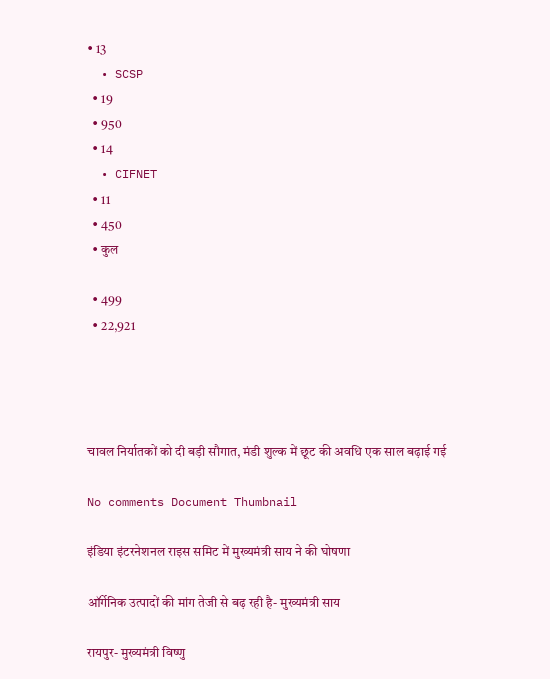• 13
  • SCSP
  • 19
  • 950
  • 14
  • CIFNET
  • 11
  • 450
  • कुल

  • 499
  • 22,921




चावल निर्यातकों को दी बड़ी सौगात, मंडी शुल्क में छूट की अवधि एक साल बढ़ाई गई

No comments Document Thumbnail

इंडिया इंटरनेशनल राइस समिट में मुख्यमंत्री साय ने की घोषणा

ऑर्गेनिक उत्पादों की मांग तेजी से बढ़ रही है- मुख्यमंत्री साय

रायपुर- मुख्यमंत्री विष्णु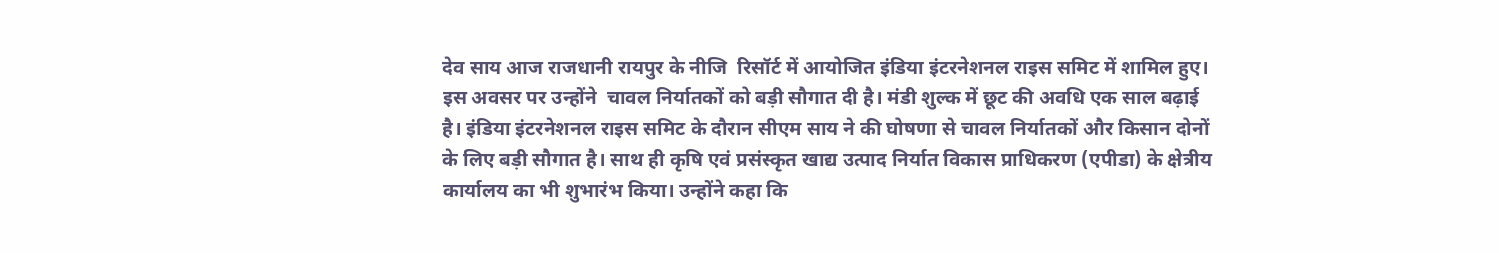देव साय आज राजधानी रायपुर के नीजि  रिसॉर्ट में आयोजित इंडिया इंटरनेशनल राइस समिट में शामिल हुए। इस अवसर पर उन्होंने  चावल निर्यातकों को बड़ी सौगात दी है। मंडी शुल्क में छूट की अवधि एक साल बढ़ाई है। इंडिया इंटरनेशनल राइस समिट के दौरान सीएम साय ने की घोषणा से चावल निर्यातकों और किसान दोनों के लिए बड़ी सौगात है। साथ ही कृषि एवं प्रसंस्कृत खाद्य उत्पाद निर्यात विकास प्राधिकरण (एपीडा) के क्षेत्रीय कार्यालय का भी शुभारंभ किया। उन्होंने कहा कि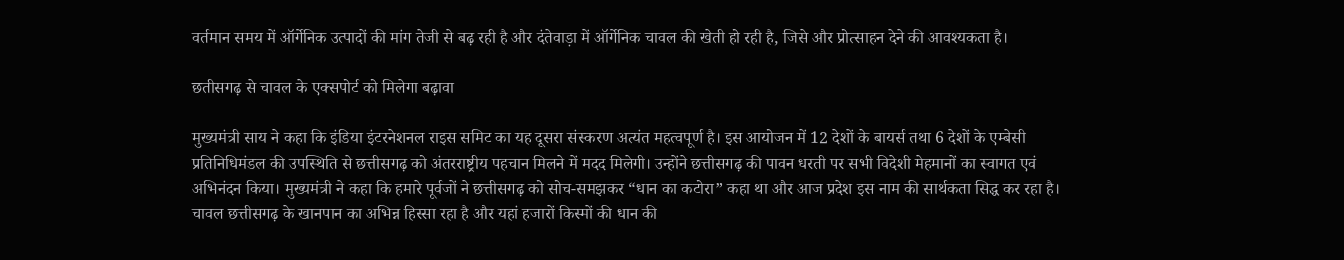वर्तमान समय में ऑर्गेनिक उत्पादों की मांग तेजी से बढ़ रही है और दंतेवाड़ा में ऑर्गेनिक चावल की खेती हो रही है, जिसे और प्रोत्साहन देने की आवश्यकता है।

छतीसगढ़ से चावल के एक्सपोर्ट को मिलेगा बढ़ावा

मुख्यमंत्री साय ने कहा कि इंडिया इंटरनेशनल राइस समिट का यह दूसरा संस्करण अत्यंत महत्वपूर्ण है। इस आयोजन में 12 देशों के बायर्स तथा 6 देशों के एम्बेसी प्रतिनिधिमंडल की उपस्थिति से छत्तीसगढ़ को अंतरराष्ट्रीय पहचान मिलने में मदद मिलेगी। उन्होंने छत्तीसगढ़ की पावन धरती पर सभी विदेशी मेहमानों का स्वागत एवं अभिनंदन किया। मुख्यमंत्री ने कहा कि हमारे पूर्वजों ने छत्तीसगढ़ को सोच-समझकर “धान का कटोरा” कहा था और आज प्रदेश इस नाम की सार्थकता सिद्ध कर रहा है। चावल छत्तीसगढ़ के खानपान का अभिन्न हिस्सा रहा है और यहां हजारों किस्मों की धान की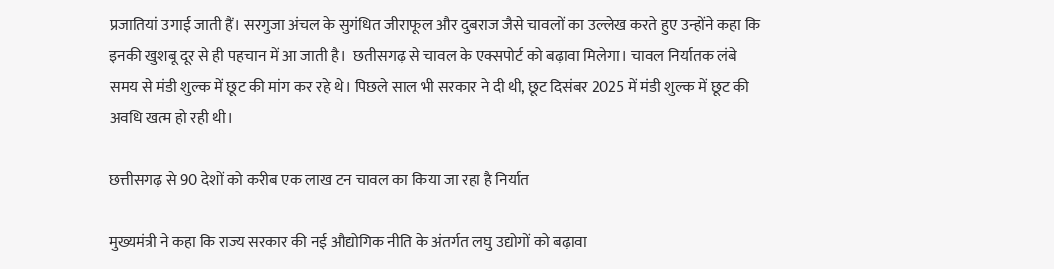प्रजातियां उगाई जाती हैं। सरगुजा अंचल के सुगंधित जीराफूल और दुबराज जैसे चावलों का उल्लेख करते हुए उन्होंने कहा कि इनकी खुशबू दूर से ही पहचान में आ जाती है।  छतीसगढ़ से चावल के एक्सपोर्ट को बढ़ावा मिलेगा। चावल निर्यातक लंबे समय से मंडी शुल्क में छूट की मांग कर रहे थे। पिछले साल भी सरकार ने दी थी, छूट दिसंबर 2025 में मंडी शुल्क में छूट की अवधि खत्म हो रही थी।

छत्तीसगढ़ से 90 देशों को करीब एक लाख टन चावल का किया जा रहा है निर्यात

मुख्यमंत्री ने कहा कि राज्य सरकार की नई औद्योगिक नीति के अंतर्गत लघु उद्योगों को बढ़ावा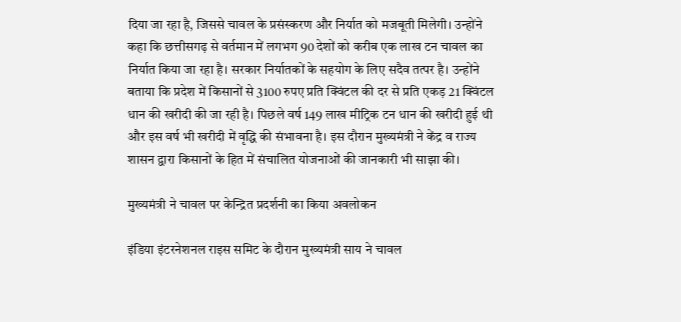दिया जा रहा है, जिससे चावल के प्रसंस्करण और निर्यात को मजबूती मिलेगी। उन्होंने कहा कि छत्तीसगढ़ से वर्तमान में लगभग 90 देशों को करीब एक लाख टन चावल का निर्यात किया जा रहा है। सरकार निर्यातकों के सहयोग के लिए सदैव तत्पर है। उन्होंने बताया कि प्रदेश में किसानों से 3100 रुपए प्रति क्विंटल की दर से प्रति एकड़ 21 क्विंटल धान की खरीदी की जा रही है। पिछले वर्ष 149 लाख मीट्रिक टन धान की खरीदी हुई थी और इस वर्ष भी खरीदी में वृद्धि की संभावना है। इस दौरान मुख्यमंत्री ने केंद्र व राज्य शासन द्वारा किसानों के हित में संचालित योजनाओं की जानकारी भी साझा की।

मुख्यमंत्री ने चावल पर केन्द्रित प्रदर्शनी का किया अवलोकन

इंडिया इंटरनेशनल राइस समिट के दौरान मुख्यमंत्री साय ने चावल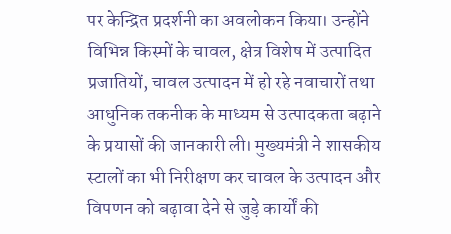पर केन्द्रित प्रदर्शनी का अवलोकन किया। उन्होंने विभिन्न किस्मों के चावल, क्षेत्र विशेष में उत्पादित प्रजातियों, चावल उत्पादन में हो रहे नवाचारों तथा आधुनिक तकनीक के माध्यम से उत्पादकता बढ़ाने के प्रयासों की जानकारी ली। मुख्यमंत्री ने शासकीय स्टालों का भी निरीक्षण कर चावल के उत्पादन और विपणन को बढ़ावा देने से जुड़े कार्यों की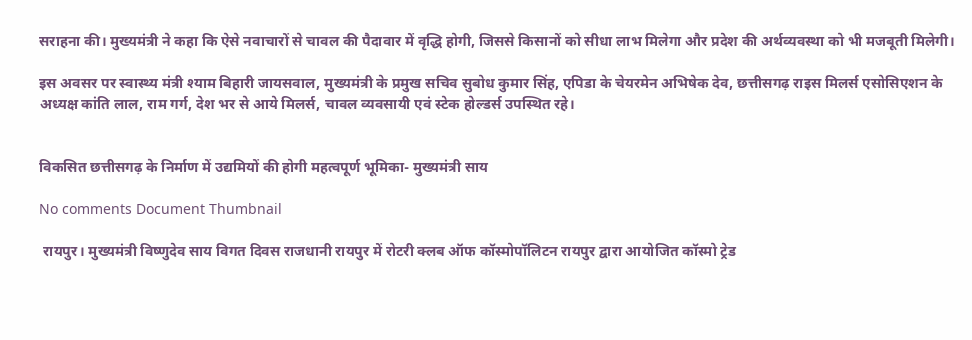सराहना की। मुख्यमंत्री ने कहा कि ऐसे नवाचारों से चावल की पैदावार में वृद्धि होगी, जिससे किसानों को सीधा लाभ मिलेगा और प्रदेश की अर्थव्यवस्था को भी मजबूती मिलेगी।

इस अवसर पर स्वास्थ्य मंत्री श्याम बिहारी जायसवाल, मुख्यमंत्री के प्रमुख सचिव सुबोध कुमार सिंह, एपिडा के चेयरमेन अभिषेक देव, छत्तीसगढ़ राइस मिलर्स एसोसिएशन के अध्यक्ष कांति लाल, राम गर्ग, देश भर से आये मिलर्स, चावल व्यवसायी एवं स्टेक होल्डर्स उपस्थित रहे।


विकसित छत्तीसगढ़ के निर्माण में उद्यमियों की होगी महत्वपूर्ण भूमिका- मुख्यमंत्री साय

No comments Document Thumbnail

 रायपुर। मुख्यमंत्री विष्णुदेव साय विगत दिवस राजधानी रायपुर में रोटरी क्लब ऑफ कॉस्मोपॉलिटन रायपुर द्वारा आयोजित कॉस्मो ट्रेड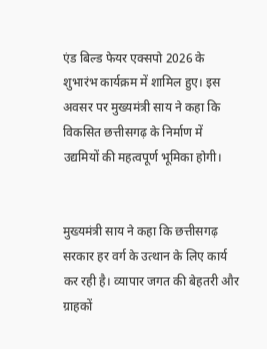एंड बिल्ड फेयर एक्सपो 2026 के शुभारंभ कार्यक्रम में शामिल हुए। इस अवसर पर मुख्यमंत्री साय ने कहा कि विकसित छत्तीसगढ़ के निर्माण में उद्यमियों की महत्वपूर्ण भूमिका होगी।


मुख्यमंत्री साय ने कहा कि छत्तीसगढ़ सरकार हर वर्ग के उत्थान के लिए कार्य कर रही है। व्यापार जगत की बेहतरी और ग्राहकों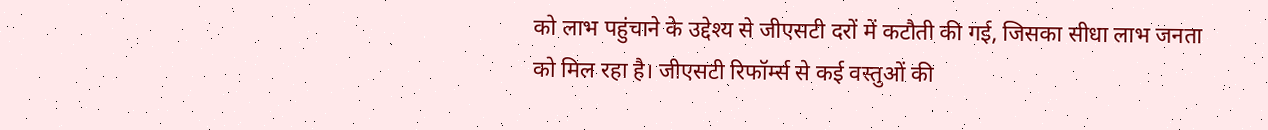को लाभ पहुंचाने के उद्देश्य से जीएसटी दरों में कटौती की गई, जिसका सीधा लाभ जनता को मिल रहा है। जीएसटी रिफॉर्म्स से कई वस्तुओं की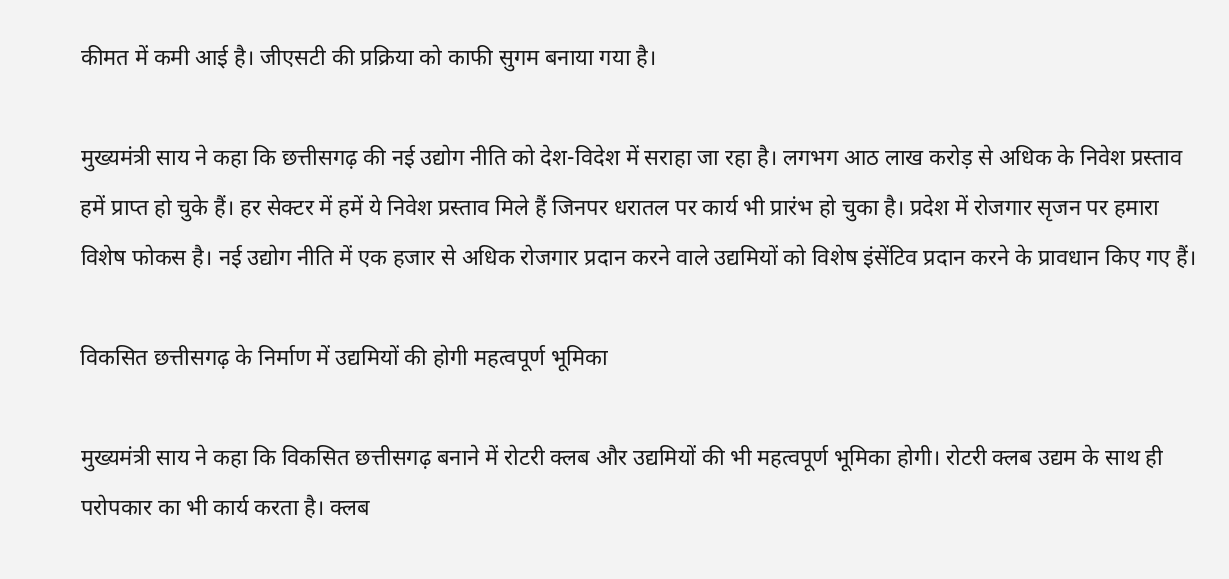कीमत में कमी आई है। जीएसटी की प्रक्रिया को काफी सुगम बनाया गया है।

मुख्यमंत्री साय ने कहा कि छत्तीसगढ़ की नई उद्योग नीति को देश-विदेश में सराहा जा रहा है। लगभग आठ लाख करोड़ से अधिक के निवेश प्रस्ताव हमें प्राप्त हो चुके हैं। हर सेक्टर में हमें ये निवेश प्रस्ताव मिले हैं जिनपर धरातल पर कार्य भी प्रारंभ हो चुका है। प्रदेश में रोजगार सृजन पर हमारा विशेष फोकस है। नई उद्योग नीति में एक हजार से अधिक रोजगार प्रदान करने वाले उद्यमियों को विशेष इंसेंटिव प्रदान करने के प्रावधान किए गए हैं।

विकसित छत्तीसगढ़ के निर्माण में उद्यमियों की होगी महत्वपूर्ण भूमिका

मुख्यमंत्री साय ने कहा कि विकसित छत्तीसगढ़ बनाने में रोटरी क्लब और उद्यमियों की भी महत्वपूर्ण भूमिका होगी। रोटरी क्लब उद्यम के साथ ही परोपकार का भी कार्य करता है। क्लब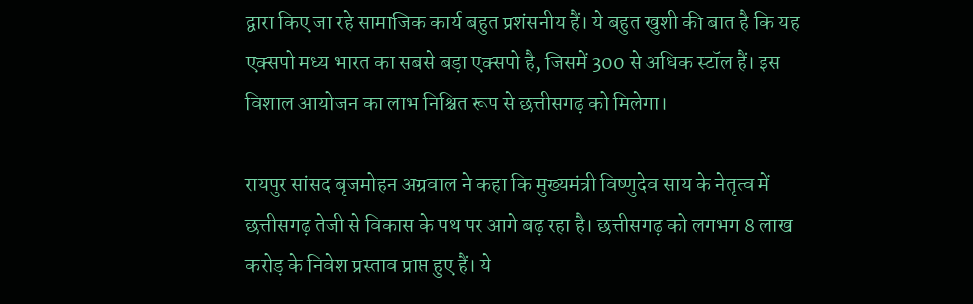द्वारा किए जा रहे सामाजिक कार्य बहुत प्रशंसनीय हैं। ये बहुत खुशी की बात है कि यह एक्सपो मध्य भारत का सबसे बड़ा एक्सपो है, जिसमें 300 से अधिक स्टॉल हैं। इस विशाल आयोजन का लाभ निश्चित रूप से छत्तीसगढ़ को मिलेगा।

रायपुर सांसद बृजमोहन अग्रवाल ने कहा कि मुख्यमंत्री विष्णुदेव साय के नेतृत्व में छत्तीसगढ़ तेजी से विकास के पथ पर आगे बढ़ रहा है। छत्तीसगढ़ को लगभग 8 लाख करोड़ के निवेश प्रस्ताव प्राप्त हुए हैं। ये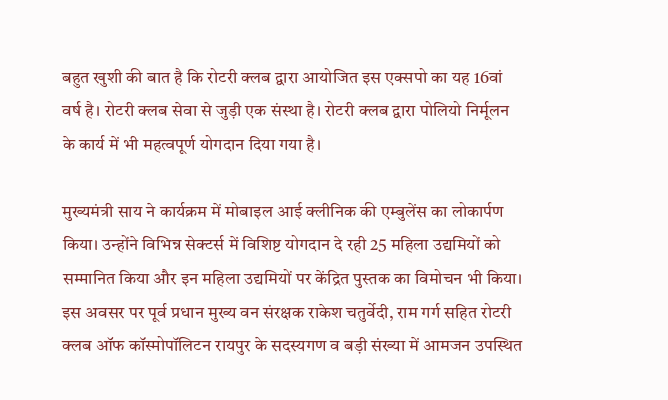बहुत खुशी की बात है कि रोटरी क्लब द्वारा आयोजित इस एक्सपो का यह 16वां वर्ष है। रोटरी क्लब सेवा से जुड़ी एक संस्था है। रोटरी क्लब द्वारा पोलियो निर्मूलन के कार्य में भी महत्वपूर्ण योगदान दिया गया है।

मुख्यमंत्री साय ने कार्यक्रम में मोबाइल आई क्लीनिक की एम्बुलेंस का लोकार्पण किया। उन्होंने विभिन्न सेक्टर्स में विशिष्ट योगदान दे रही 25 महिला उद्यमियों को सम्मानित किया और इन महिला उद्यमियों पर केंद्रित पुस्तक का विमोचन भी किया। इस अवसर पर पूर्व प्रधान मुख्य वन संरक्षक राकेश चतुर्वेदी, राम गर्ग सहित रोटरी क्लब ऑफ कॉस्मोपॉलिटन रायपुर के सदस्यगण व बड़ी संख्या में आमजन उपस्थित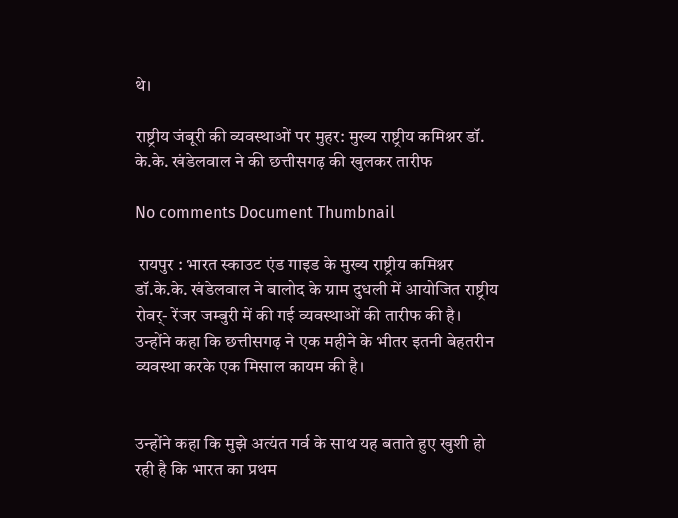थे।

राष्ट्रीय जंबूरी की व्यवस्थाओं पर मुहर: मुख्य राष्ट्रीय कमिश्नर डॉ. के.के. खंडेलवाल ने की छत्तीसगढ़ की खुलकर तारीफ

No comments Document Thumbnail

 रायपुर : भारत स्काउट एंड गाइड के मुख्य राष्ट्रीय कमिश्नर डॉ.के.के. खंडेलवाल ने बालोद के ग्राम दुधली में आयोजित राष्ट्रीय रोवर्- रेंजर जम्बुरी में की गई व्यवस्थाओं की तारीफ की है। उन्होंने कहा कि छत्तीसगढ़ ने एक महीने के भीतर इतनी बेहतरीन व्यवस्था करके एक मिसाल कायम की है।


उन्होंने कहा कि मुझे अत्यंत गर्व के साथ यह बताते हुए खुशी हो रही है कि भारत का प्रथम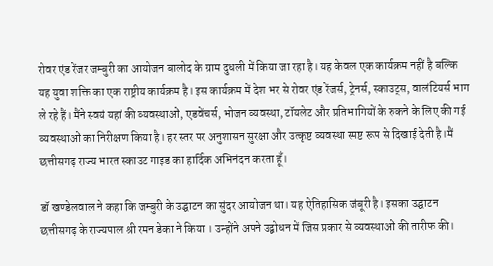रोवर एंड रेंजर जम्बुरी का आयोजन बालोद के ग्राम दुधली में किया जा रहा है। यह केवल एक कार्यक्रम नहीं है बल्कि यह युवा शक्ति का एक राष्ट्रीय कार्यक्रम है। इस कार्यक्रम में देश भर से रोवर एंड रेंजर्स, ट्रेनर्स, स्काउट्स, वालंटियर्स भाग ले रहे हैं। मैंने स्वयं यहां की व्यवस्थाओं, एडवेंचर्स, भोजन व्यवस्था, टॉयलेट और प्रतिभागियों के रुकने के लिए की गई व्यवस्थाओं का निरीक्षण किया है। हर स्तर पर अनुशासन सुरक्षा और उत्कृष्ट व्यवस्था स्पष्ट रूप से दिखाई देती है।मैं छत्तीसगढ़ राज्य भारत स्काउट गाइड का हार्दिक अभिनंदन करता हूँ।

डॉ खण्डेलवाल ने कहा कि जम्बुरी के उद्घाटन का सुंदर आयोजन था। यह ऐतिहासिक जंबूरी है। इसका उद्घाटन छत्तीसगढ़ के राज्यपाल श्री रमन डेका ने किया । उन्होंने अपने उद्बोधन में जिस प्रकार से व्यवस्थाओं की तारीफ की।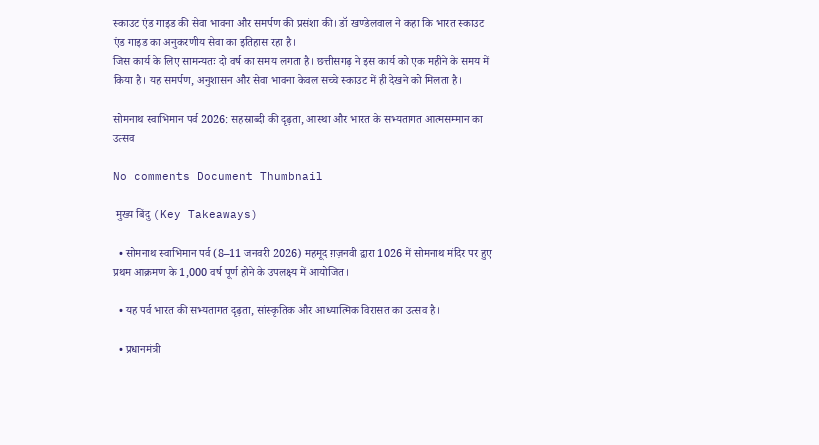स्काउट एंड गाइड की सेवा भावना और समर्पण की प्रसंशा की। डॉ खण्डेलवाल ने कहा कि भारत स्काउट एंड गाइड का अनुकरणीय सेवा का इतिहास रहा है।
जिस कार्य के लिए सामन्यतः दो वर्ष का समय लगता है। छत्तीसगढ़ ने इस कार्य को एक महीने के समय में किया है। यह समर्पण, अनुशासन और सेवा भावना केवल सच्चे स्काउट में ही देखने को मिलता है।

सोमनाथ स्वाभिमान पर्व 2026: सहस्राब्दी की दृढ़ता, आस्था और भारत के सभ्यतागत आत्मसम्मान का उत्सव

No comments Document Thumbnail

 मुख्य बिंदु (Key Takeaways)

  • सोमनाथ स्वाभिमान पर्व (8–11 जनवरी 2026) महमूद ग़ज़नवी द्वारा 1026 में सोमनाथ मंदिर पर हुए प्रथम आक्रमण के 1,000 वर्ष पूर्ण होने के उपलक्ष्य में आयोजित।

  • यह पर्व भारत की सभ्यतागत दृढ़ता, सांस्कृतिक और आध्यात्मिक विरासत का उत्सव है।

  • प्रधानमंत्री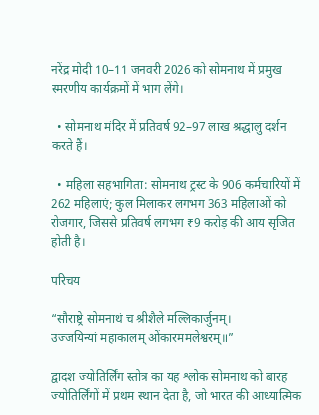नरेंद्र मोदी 10–11 जनवरी 2026 को सोमनाथ में प्रमुख स्मरणीय कार्यक्रमों में भाग लेंगे।

  • सोमनाथ मंदिर में प्रतिवर्ष 92–97 लाख श्रद्धालु दर्शन करते हैं।

  • महिला सहभागिता: सोमनाथ ट्रस्ट के 906 कर्मचारियों में 262 महिलाएं; कुल मिलाकर लगभग 363 महिलाओं को रोजगार, जिससे प्रतिवर्ष लगभग ₹9 करोड़ की आय सृजित होती है।

परिचय

“सौराष्ट्रे सोमनाथं च श्रीशैले मल्लिकार्जुनम्।
उज्जयिन्यां महाकालम् ओंकारममलेश्वरम्॥”

द्वादश ज्योतिर्लिंग स्तोत्र का यह श्लोक सोमनाथ को बारह ज्योतिर्लिंगों में प्रथम स्थान देता है, जो भारत की आध्यात्मिक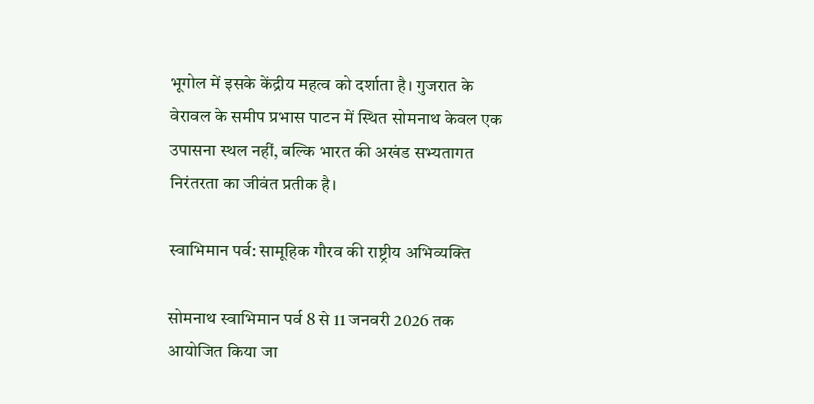भूगोल में इसके केंद्रीय महत्व को दर्शाता है। गुजरात के वेरावल के समीप प्रभास पाटन में स्थित सोमनाथ केवल एक उपासना स्थल नहीं, बल्कि भारत की अखंड सभ्यतागत निरंतरता का जीवंत प्रतीक है।

स्वाभिमान पर्व: सामूहिक गौरव की राष्ट्रीय अभिव्यक्ति

सोमनाथ स्वाभिमान पर्व 8 से 11 जनवरी 2026 तक आयोजित किया जा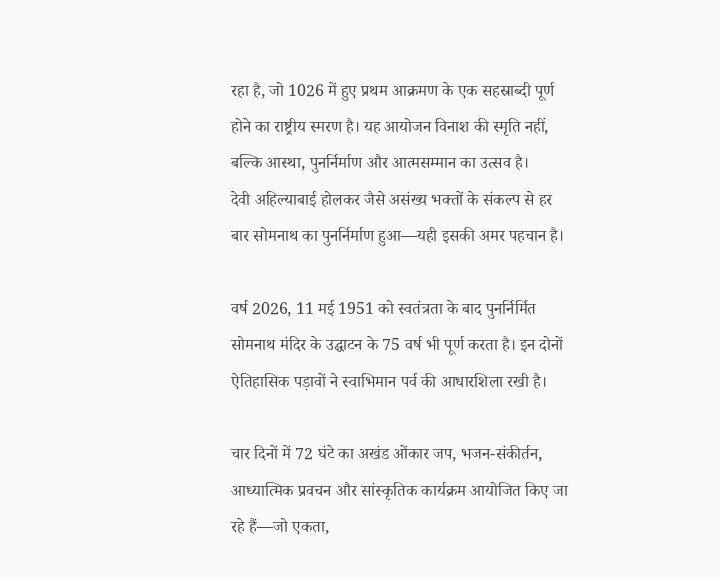रहा है, जो 1026 में हुए प्रथम आक्रमण के एक सहस्राब्दी पूर्ण होने का राष्ट्रीय स्मरण है। यह आयोजन विनाश की स्मृति नहीं, बल्कि आस्था, पुनर्निर्माण और आत्मसम्मान का उत्सव है।
देवी अहिल्याबाई होलकर जैसे असंख्य भक्तों के संकल्प से हर बार सोमनाथ का पुनर्निर्माण हुआ—यही इसकी अमर पहचान है।

वर्ष 2026, 11 मई 1951 को स्वतंत्रता के बाद पुनर्निर्मित सोमनाथ मंदिर के उद्घाटन के 75 वर्ष भी पूर्ण करता है। इन दोनों ऐतिहासिक पड़ावों ने स्वाभिमान पर्व की आधारशिला रखी है।

चार दिनों में 72 घंटे का अखंड ओंकार जप, भजन-संकीर्तन, आध्यात्मिक प्रवचन और सांस्कृतिक कार्यक्रम आयोजित किए जा रहे हैं—जो एकता,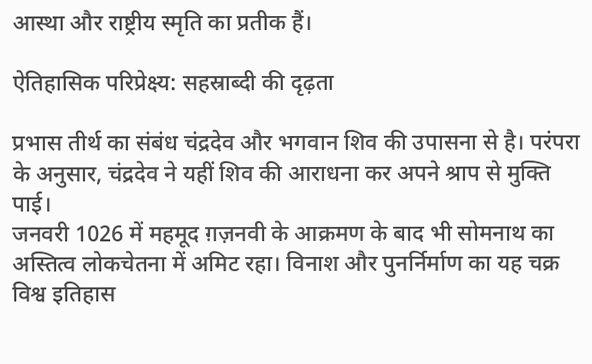आस्था और राष्ट्रीय स्मृति का प्रतीक हैं।

ऐतिहासिक परिप्रेक्ष्य: सहस्राब्दी की दृढ़ता

प्रभास तीर्थ का संबंध चंद्रदेव और भगवान शिव की उपासना से है। परंपरा के अनुसार, चंद्रदेव ने यहीं शिव की आराधना कर अपने श्राप से मुक्ति पाई।
जनवरी 1026 में महमूद ग़ज़नवी के आक्रमण के बाद भी सोमनाथ का अस्तित्व लोकचेतना में अमिट रहा। विनाश और पुनर्निर्माण का यह चक्र विश्व इतिहास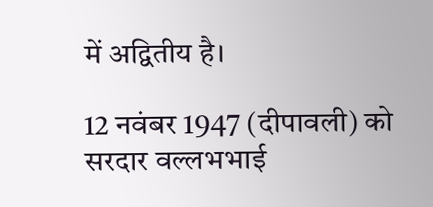में अद्वितीय है।

12 नवंबर 1947 (दीपावली) को सरदार वल्लभभाई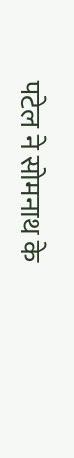पटेल ने सोमनाथ के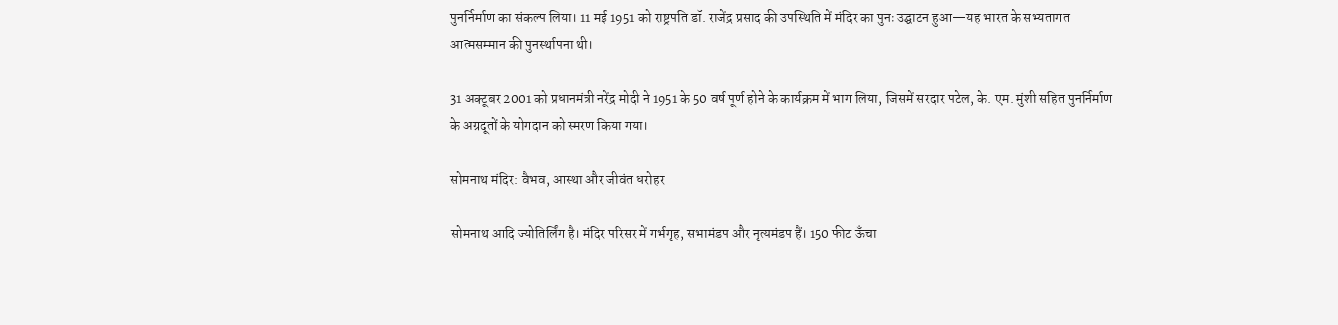पुनर्निर्माण का संकल्प लिया। 11 मई 1951 को राष्ट्रपति डॉ. राजेंद्र प्रसाद की उपस्थिति में मंदिर का पुनः उद्घाटन हुआ—यह भारत के सभ्यतागत आत्मसम्मान की पुनर्स्थापना थी।

31 अक्टूबर 2001 को प्रधानमंत्री नरेंद्र मोदी ने 1951 के 50 वर्ष पूर्ण होने के कार्यक्रम में भाग लिया, जिसमें सरदार पटेल, के. एम. मुंशी सहित पुनर्निर्माण के अग्रदूतों के योगदान को स्मरण किया गया।

सोमनाथ मंदिर: वैभव, आस्था और जीवंत धरोहर

सोमनाथ आदि ज्योतिर्लिंग है। मंदिर परिसर में गर्भगृह, सभामंडप और नृत्यमंडप हैं। 150 फीट ऊँचा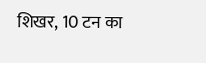शिखर, 10 टन का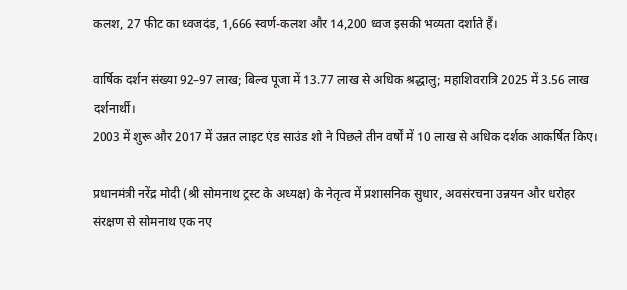कलश, 27 फीट का ध्वजदंड, 1,666 स्वर्ण-कलश और 14,200 ध्वज इसकी भव्यता दर्शाते हैं।

वार्षिक दर्शन संख्या 92–97 लाख; बिल्व पूजा में 13.77 लाख से अधिक श्रद्धालु; महाशिवरात्रि 2025 में 3.56 लाख दर्शनार्थी।
2003 में शुरू और 2017 में उन्नत लाइट एंड साउंड शो ने पिछले तीन वर्षों में 10 लाख से अधिक दर्शक आकर्षित किए।

प्रधानमंत्री नरेंद्र मोदी (श्री सोमनाथ ट्रस्ट के अध्यक्ष) के नेतृत्व में प्रशासनिक सुधार, अवसंरचना उन्नयन और धरोहर संरक्षण से सोमनाथ एक नए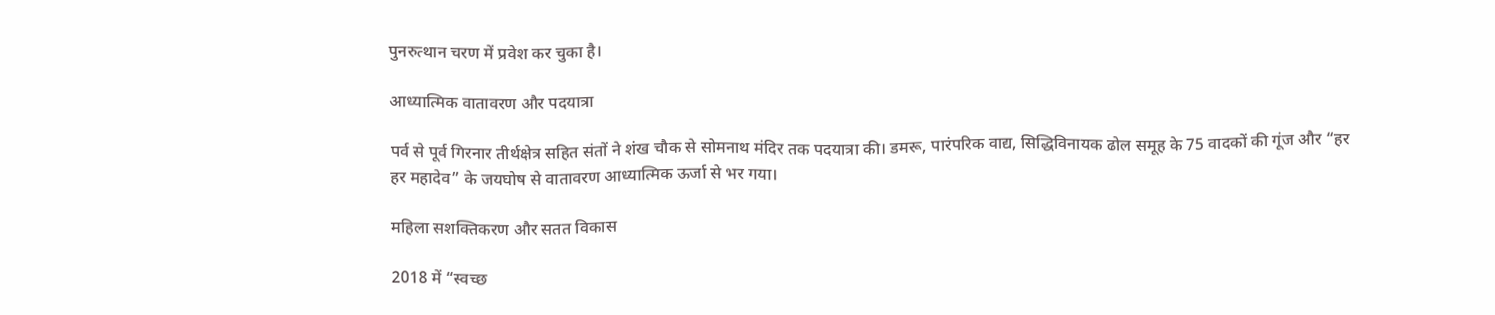पुनरुत्थान चरण में प्रवेश कर चुका है।

आध्यात्मिक वातावरण और पदयात्रा

पर्व से पूर्व गिरनार तीर्थक्षेत्र सहित संतों ने शंख चौक से सोमनाथ मंदिर तक पदयात्रा की। डमरू, पारंपरिक वाद्य, सिद्धिविनायक ढोल समूह के 75 वादकों की गूंज और “हर हर महादेव” के जयघोष से वातावरण आध्यात्मिक ऊर्जा से भर गया।

महिला सशक्तिकरण और सतत विकास

2018 में “स्वच्छ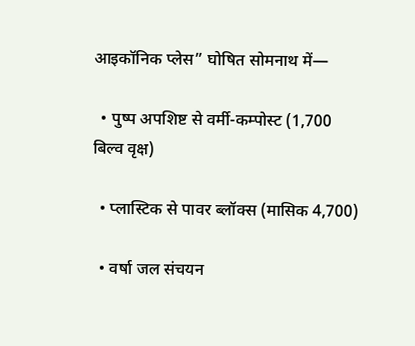आइकॉनिक प्लेस” घोषित सोमनाथ में—

  • पुष्प अपशिष्ट से वर्मी-कम्पोस्ट (1,700 बिल्व वृक्ष)

  • प्लास्टिक से पावर ब्लॉक्स (मासिक 4,700)

  • वर्षा जल संचयन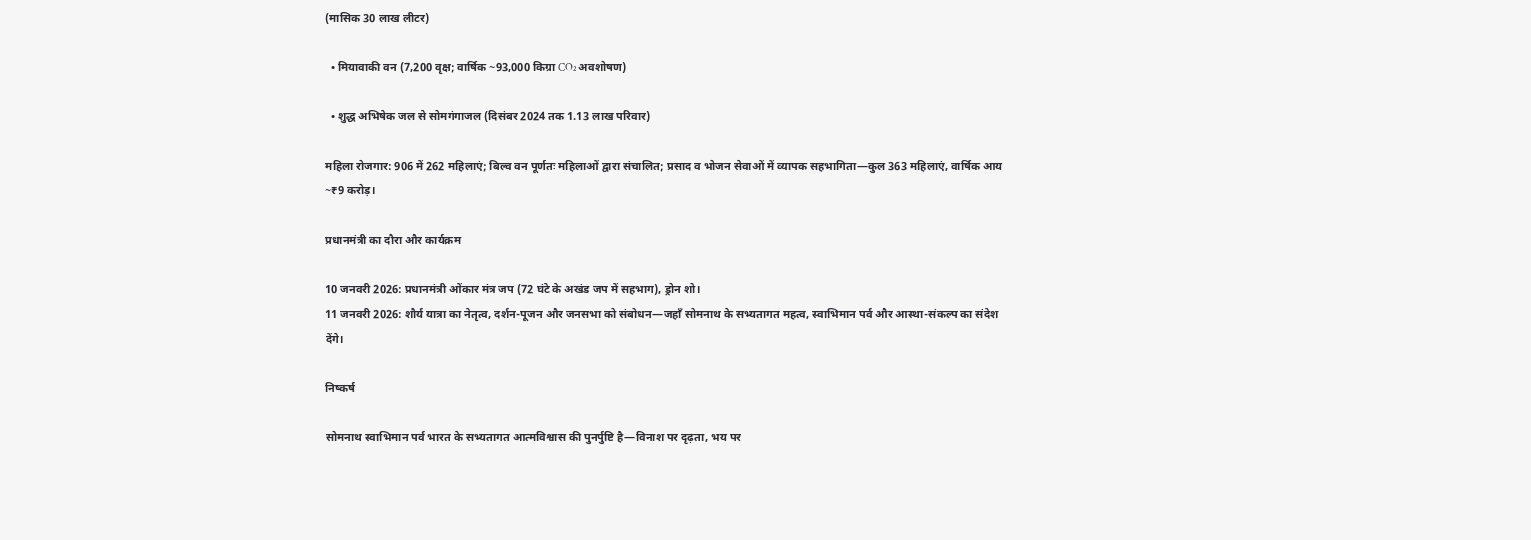(मासिक 30 लाख लीटर)

  • मियावाकी वन (7,200 वृक्ष; वार्षिक ~93,000 किग्रा CO₂ अवशोषण)

  • शुद्ध अभिषेक जल से सोमगंगाजल (दिसंबर 2024 तक 1.13 लाख परिवार)

महिला रोजगार: 906 में 262 महिलाएं; बिल्व वन पूर्णतः महिलाओं द्वारा संचालित; प्रसाद व भोजन सेवाओं में व्यापक सहभागिता—कुल 363 महिलाएं, वार्षिक आय ~₹9 करोड़।

प्रधानमंत्री का दौरा और कार्यक्रम

10 जनवरी 2026: प्रधानमंत्री ओंकार मंत्र जप (72 घंटे के अखंड जप में सहभाग), ड्रोन शो।
11 जनवरी 2026: शौर्य यात्रा का नेतृत्व, दर्शन-पूजन और जनसभा को संबोधन—जहाँ सोमनाथ के सभ्यतागत महत्व, स्वाभिमान पर्व और आस्था-संकल्प का संदेश देंगे।

निष्कर्ष

सोमनाथ स्वाभिमान पर्व भारत के सभ्यतागत आत्मविश्वास की पुनर्पुष्टि है—विनाश पर दृढ़ता, भय पर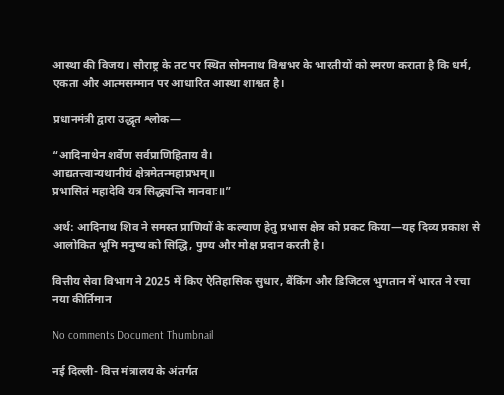आस्था की विजय। सौराष्ट्र के तट पर स्थित सोमनाथ विश्वभर के भारतीयों को स्मरण कराता है कि धर्म, एकता और आत्मसम्मान पर आधारित आस्था शाश्वत है।

प्रधानमंत्री द्वारा उद्धृत श्लोक—

“आदिनाथेन शर्वेण सर्वप्राणिहिताय वै।
आद्यतत्त्वान्यथानीयं क्षेत्रमेतन्महाप्रभम्॥
प्रभासितं महादेवि यत्र सिद्ध्यन्ति मानवाः॥”

अर्थ: आदिनाथ शिव ने समस्त प्राणियों के कल्याण हेतु प्रभास क्षेत्र को प्रकट किया—यह दिव्य प्रकाश से आलोकित भूमि मनुष्य को सिद्धि, पुण्य और मोक्ष प्रदान करती है।

वित्तीय सेवा विभाग ने 2025 में किए ऐतिहासिक सुधार, बैंकिंग और डिजिटल भुगतान में भारत ने रचा नया कीर्तिमान

No comments Document Thumbnail

नई दिल्ली- वित्त मंत्रालय के अंतर्गत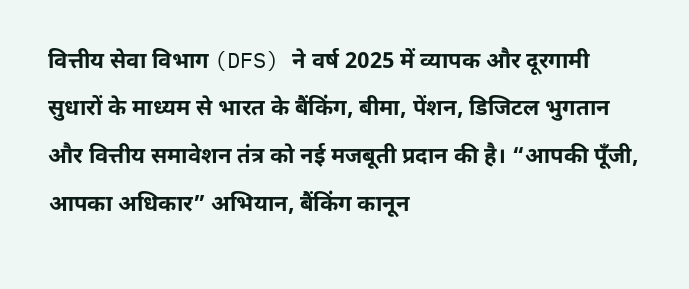वित्तीय सेवा विभाग (DFS) ने वर्ष 2025 में व्यापक और दूरगामी सुधारों के माध्यम से भारत के बैंकिंग, बीमा, पेंशन, डिजिटल भुगतान और वित्तीय समावेशन तंत्र को नई मजबूती प्रदान की है। “आपकी पूँजी, आपका अधिकार” अभियान, बैंकिंग कानून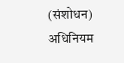(संशोधन) अधिनियम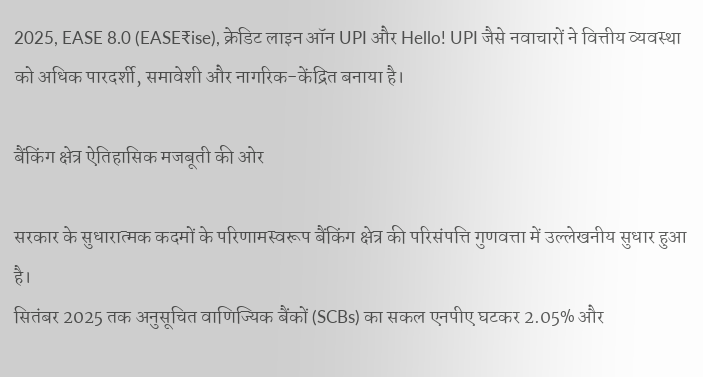2025, EASE 8.0 (EASE₹ise), क्रेडिट लाइन ऑन UPI और Hello! UPI जैसे नवाचारों ने वित्तीय व्यवस्था को अधिक पारदर्शी, समावेशी और नागरिक-केंद्रित बनाया है।

बैंकिंग क्षेत्र ऐतिहासिक मजबूती की ओर

सरकार के सुधारात्मक कदमों के परिणामस्वरूप बैंकिंग क्षेत्र की परिसंपत्ति गुणवत्ता में उल्लेखनीय सुधार हुआ है।
सितंबर 2025 तक अनुसूचित वाणिज्यिक बैंकों (SCBs) का सकल एनपीए घटकर 2.05% और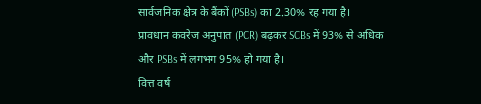सार्वजनिक क्षेत्र के बैंकों (PSBs) का 2.30% रह गया है।
प्रावधान कवरेज अनुपात (PCR) बढ़कर SCBs में 93% से अधिक और PSBs में लगभग 95% हो गया है।
वित्त वर्ष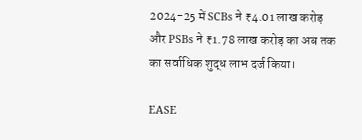2024-25 में SCBs ने ₹4.01 लाख करोड़ और PSBs ने ₹1.78 लाख करोड़ का अब तक का सर्वाधिक शुद्ध लाभ दर्ज किया।

EASE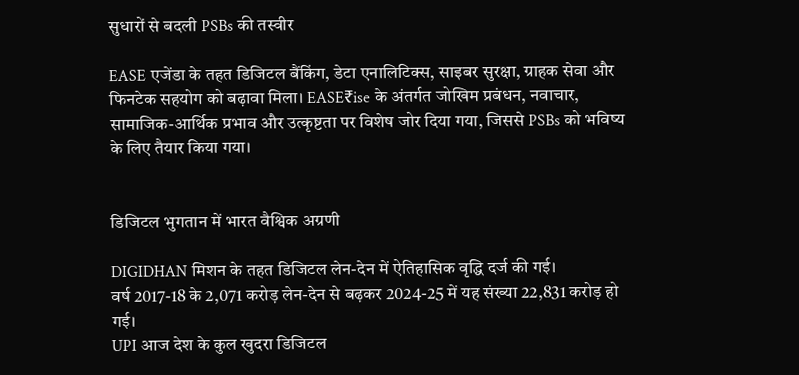सुधारों से बदली PSBs की तस्वीर

EASE एजेंडा के तहत डिजिटल बैंकिंग, डेटा एनालिटिक्स, साइबर सुरक्षा, ग्राहक सेवा और फिनटेक सहयोग को बढ़ावा मिला। EASE₹ise के अंतर्गत जोखिम प्रबंधन, नवाचार, सामाजिक-आर्थिक प्रभाव और उत्कृष्टता पर विशेष जोर दिया गया, जिससे PSBs को भविष्य के लिए तैयार किया गया।


डिजिटल भुगतान में भारत वैश्विक अग्रणी

DIGIDHAN मिशन के तहत डिजिटल लेन-देन में ऐतिहासिक वृद्धि दर्ज की गई।
वर्ष 2017-18 के 2,071 करोड़ लेन-देन से बढ़कर 2024-25 में यह संख्या 22,831 करोड़ हो गई।
UPI आज देश के कुल खुदरा डिजिटल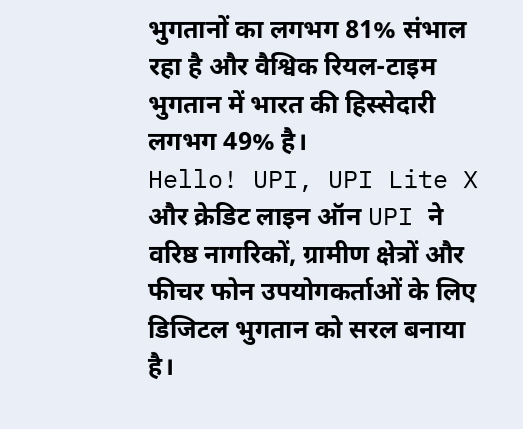भुगतानों का लगभग 81% संभाल रहा है और वैश्विक रियल-टाइम भुगतान में भारत की हिस्सेदारी लगभग 49% है।
Hello! UPI, UPI Lite X और क्रेडिट लाइन ऑन UPI ने वरिष्ठ नागरिकों, ग्रामीण क्षेत्रों और फीचर फोन उपयोगकर्ताओं के लिए डिजिटल भुगतान को सरल बनाया है।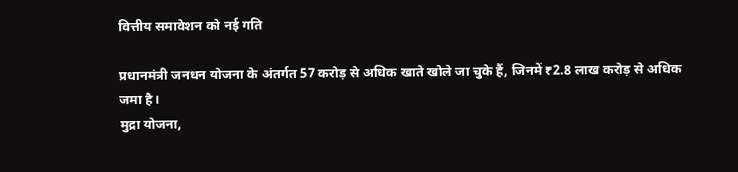वित्तीय समावेशन को नई गति

प्रधानमंत्री जनधन योजना के अंतर्गत 57 करोड़ से अधिक खाते खोले जा चुके हैं, जिनमें ₹2.8 लाख करोड़ से अधिक जमा है।
मुद्रा योजना,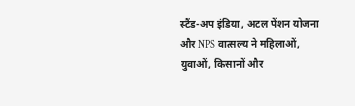स्टैंड-अप इंडिया, अटल पेंशन योजना और NPS वात्सल्य ने महिलाओं, युवाओं, किसानों और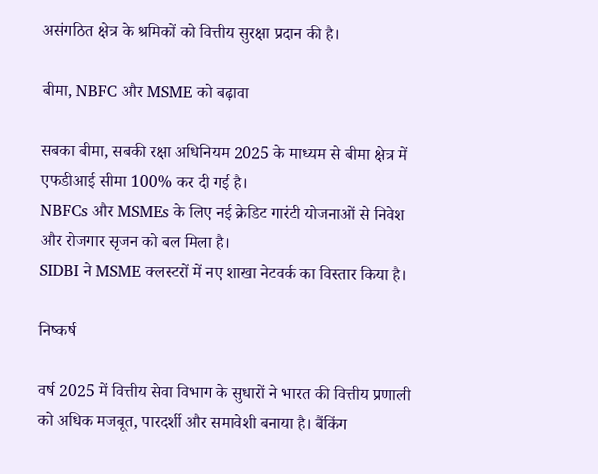असंगठित क्षेत्र के श्रमिकों को वित्तीय सुरक्षा प्रदान की है।

बीमा, NBFC और MSME को बढ़ावा

सबका बीमा, सबकी रक्षा अधिनियम 2025 के माध्यम से बीमा क्षेत्र में एफडीआई सीमा 100% कर दी गई है।
NBFCs और MSMEs के लिए नई क्रेडिट गारंटी योजनाओं से निवेश और रोजगार सृजन को बल मिला है।
SIDBI ने MSME क्लस्टरों में नए शाखा नेटवर्क का विस्तार किया है।

निष्कर्ष

वर्ष 2025 में वित्तीय सेवा विभाग के सुधारों ने भारत की वित्तीय प्रणाली को अधिक मजबूत, पारदर्शी और समावेशी बनाया है। बैंकिंग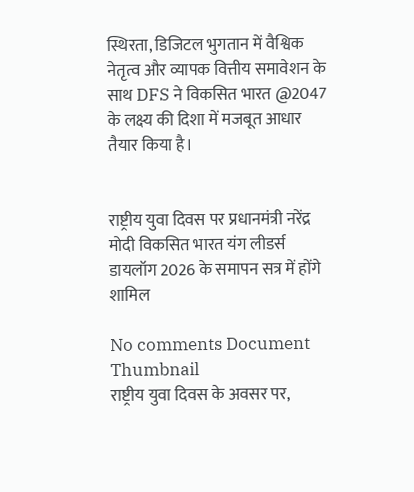स्थिरता, डिजिटल भुगतान में वैश्विक नेतृत्व और व्यापक वित्तीय समावेशन के साथ DFS ने विकसित भारत @2047 के लक्ष्य की दिशा में मजबूत आधार तैयार किया है।


राष्ट्रीय युवा दिवस पर प्रधानमंत्री नरेंद्र मोदी विकसित भारत यंग लीडर्स डायलॉग 2026 के समापन सत्र में होंगे शामिल

No comments Document Thumbnail
राष्ट्रीय युवा दिवस के अवसर पर,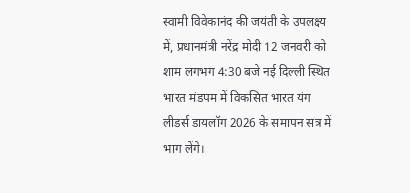स्वामी विवेकानंद की जयंती के उपलक्ष्य में, प्रधानमंत्री नरेंद्र मोदी 12 जनवरी को शाम लगभग 4:30 बजे नई दिल्ली स्थित भारत मंडपम में विकसित भारत यंग लीडर्स डायलॉग 2026 के समापन सत्र में भाग लेंगे।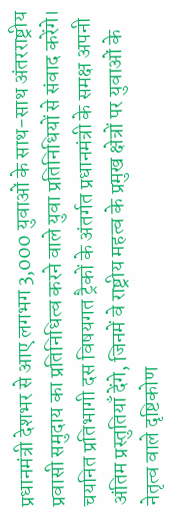प्रधानमंत्री देशभर से आए लगभग 3,000 युवाओं के साथ-साथ अंतरराष्ट्रीय प्रवासी समुदाय का प्रतिनिधित्व करने वाले युवा प्रतिनिधियों से संवाद करेंगे। चयनित प्रतिभागी दस विषयगत ट्रैकों के अंतर्गत प्रधानमंत्री के समक्ष अपनी अंतिम प्रस्तुतियाँ देंगे, जिनमें वे राष्ट्रीय महत्व के प्रमुख क्षेत्रों पर युवाओं के नेतृत्व वाले दृष्टिकोण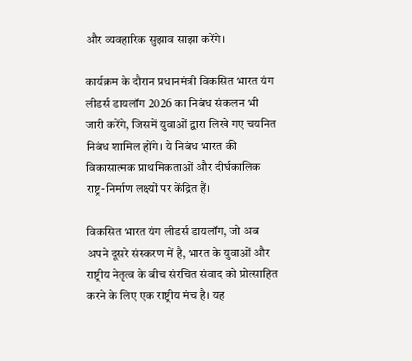और व्यवहारिक सुझाव साझा करेंगे।

कार्यक्रम के दौरान प्रधानमंत्री विकसित भारत यंग लीडर्स डायलॉग 2026 का निबंध संकलन भी जारी करेंगे, जिसमें युवाओं द्वारा लिखे गए चयनित निबंध शामिल होंगे। ये निबंध भारत की विकासात्मक प्राथमिकताओं और दीर्घकालिक राष्ट्र-निर्माण लक्ष्यों पर केंद्रित हैं।

विकसित भारत यंग लीडर्स डायलॉग, जो अब अपने दूसरे संस्करण में है, भारत के युवाओं और राष्ट्रीय नेतृत्व के बीच संरचित संवाद को प्रोत्साहित करने के लिए एक राष्ट्रीय मंच है। यह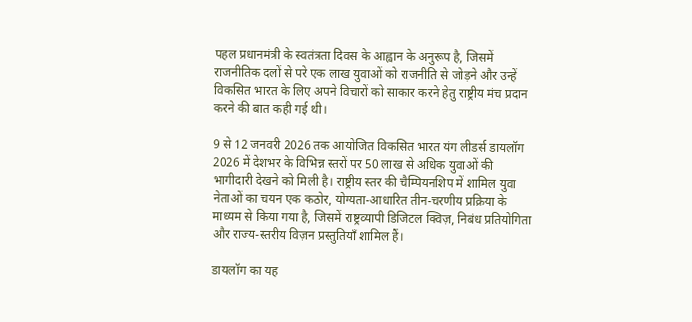पहल प्रधानमंत्री के स्वतंत्रता दिवस के आह्वान के अनुरूप है, जिसमें राजनीतिक दलों से परे एक लाख युवाओं को राजनीति से जोड़ने और उन्हें विकसित भारत के लिए अपने विचारों को साकार करने हेतु राष्ट्रीय मंच प्रदान करने की बात कही गई थी।

9 से 12 जनवरी 2026 तक आयोजित विकसित भारत यंग लीडर्स डायलॉग 2026 में देशभर के विभिन्न स्तरों पर 50 लाख से अधिक युवाओं की भागीदारी देखने को मिली है। राष्ट्रीय स्तर की चैम्पियनशिप में शामिल युवा नेताओं का चयन एक कठोर, योग्यता-आधारित तीन-चरणीय प्रक्रिया के माध्यम से किया गया है, जिसमें राष्ट्रव्यापी डिजिटल क्विज़, निबंध प्रतियोगिता और राज्य-स्तरीय विज़न प्रस्तुतियाँ शामिल हैं।

डायलॉग का यह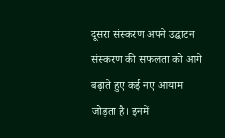दूसरा संस्करण अपने उद्घाटन संस्करण की सफलता को आगे बढ़ाते हुए कई नए आयाम जोड़ता है। इनमें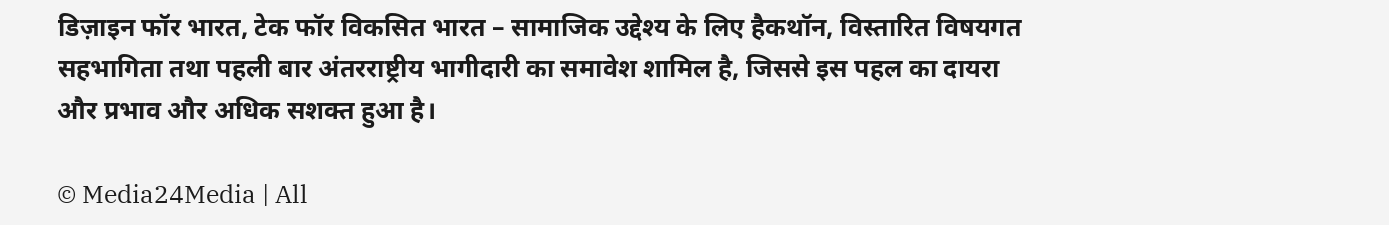डिज़ाइन फॉर भारत, टेक फॉर विकसित भारत – सामाजिक उद्देश्य के लिए हैकथॉन, विस्तारित विषयगत सहभागिता तथा पहली बार अंतरराष्ट्रीय भागीदारी का समावेश शामिल है, जिससे इस पहल का दायरा और प्रभाव और अधिक सशक्त हुआ है।

© Media24Media | All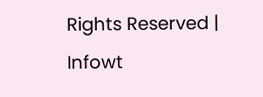Rights Reserved | Infowt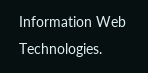Information Web Technologies.